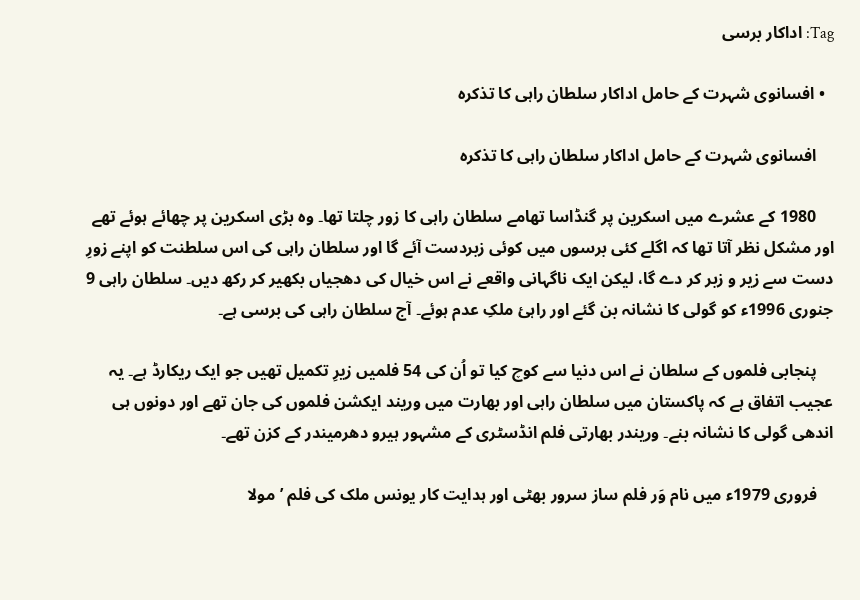Tag: اداکار برسی

  • افسانوی شہرت کے حامل اداکار سلطان راہی کا تذکرہ

    افسانوی شہرت کے حامل اداکار سلطان راہی کا تذکرہ

    1980 کے عشرے میں اسکرین پر گنڈاسا تھامے سلطان راہی کا زور چلتا تھا۔ وہ بڑی اسکرین پر چھائے ہوئے تھے اور مشکل نظر آتا تھا کہ اگلے کئی برسوں میں کوئی زبردست آئے گا اور سلطان راہی کی اس سلطنت کو اپنے زورِ دست سے زیر و زبر کر دے گا، لیکن ایک ناگہانی واقعے نے اس خیال کی دھجیاں بکھیر کر رکھ دیں۔ سلطان راہی 9 جنوری 1996ء کو گولی کا نشانہ بن گئے اور راہیٔ ملکِ عدم ہوئے۔ آج سلطان راہی کی برسی ہے۔

    پنجابی فلموں کے سلطان نے اس دنیا سے کوچ کیا تو اُن کی 54 فلمیں زیرِ تکمیل تھیں جو ایک ریکارڈ ہے۔ یہ عجیب اتفاق ہے کہ پاکستان میں سلطان راہی اور بھارت میں وریند ایکشن فلموں کی جان تھے اور دونوں ہی اندھی گولی کا نشانہ بنے۔ وریندر بھارتی فلم انڈسٹری کے مشہور ہیرو دھرمیندر کے کزن تھے۔

    فروری 1979ء میں نام وَر فلم ساز سرور بھٹی اور ہدایت کار یونس ملک کی فلم ’مولا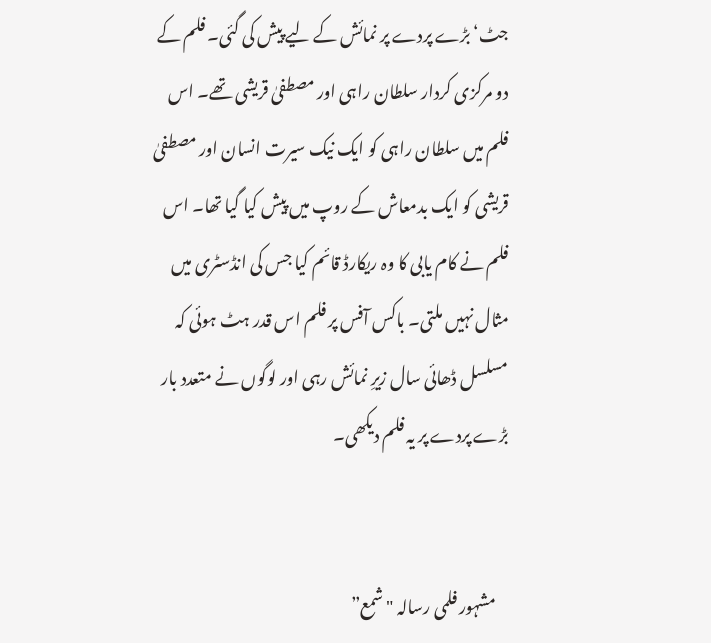جٹ‘ بڑے پردے پر نمائش کے لیے پیش کی گئی۔ فلم کے دو مرکزی کردار سلطان راہی اور مصطفیٰ قریشی تھے۔ اس فلم میں سلطان راہی کو ایک نیک سیرت انسان اور مصطفیٰ قریشی کو ایک بدمعاش کے روپ میں‌ پیش کیا گیا تھا۔ اس فلم نے کام یابی کا وہ ریکارڈ قائم کیا جس کی انڈسٹری میں مثال نہیں ملتی۔ باکس آفس پر فلم اس قدر ہٹ ہوئی کہ مسلسل ڈھائی سال زیرِ نمائش رہی اور لوگوں‌ نے متعدد بار بڑے پردے پر یہ فلم دیکھی۔


    مشہور فلمی رسالہ "شمع”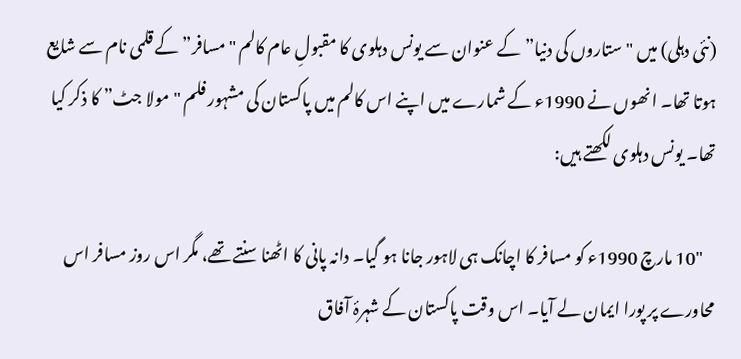(نئی دہلی) میں "ستاروں کی دنیا” کے عنوان سے یونس دہلوی کا مقبولِ عام کالم "مسافر” کے قلمی نام سے شایع ہوتا تھا۔ انھوں نے 1990ء کے شمارے میں اپنے اس کالم میں پاکستان کی مشہور فلم "مولا جٹ” کا ذکر کیا تھا۔ یونس دہلوی لکھتے ہیں:

    "10 مارچ 1990ء کو مسافر کا اچانک ہی لاہور جانا ہو گیا۔ دانہ پانی کا اٹھنا سنتے تھے، مگر اس روز مسافر اس محاورے پر پورا ایمان لے آیا۔ اس وقت پاکستان کے شہرۂ آفاق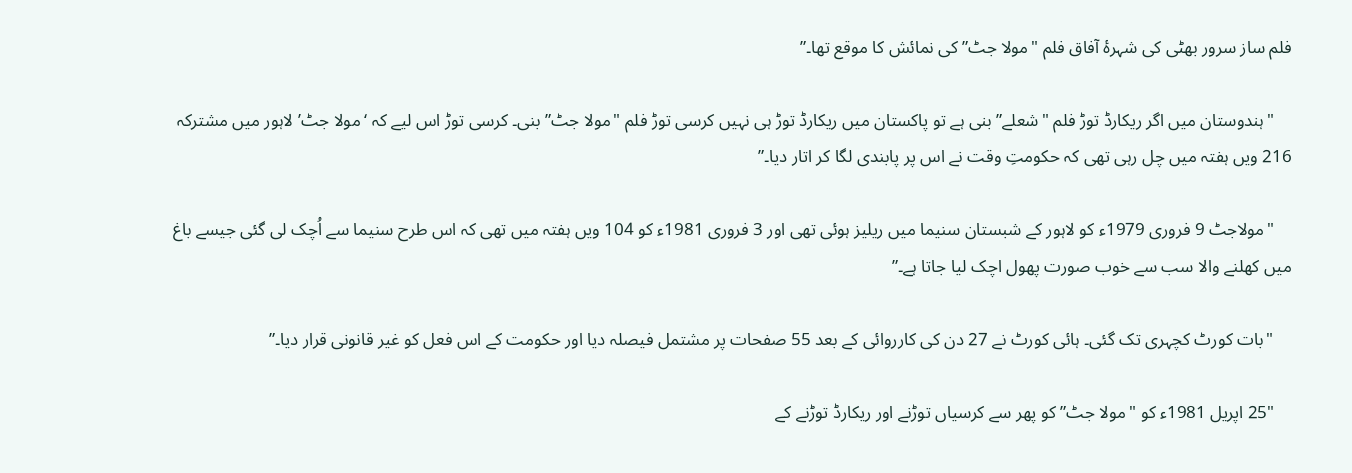فلم ساز سرور بھٹی کی شہرۂ آفاق فلم "مولا جٹ” کی نمائش کا موقع تھا۔”

    "ہندوستان میں اگر ریکارڈ توڑ فلم "شعلے” بنی ہے تو پاکستان میں ریکارڈ توڑ ہی نہیں کرسی توڑ فلم "مولا جٹ” بنی۔ کرسی توڑ اس لیے کہ ‘مولا جٹ’ لاہور میں مشترکہ 216 ویں ہفتہ میں چل رہی تھی کہ حکومتِ وقت نے اس پر پابندی لگا کر اتار دیا۔”

    "مولاجٹ 9 فروری 1979ء کو لاہور کے شبستان سنیما میں ریلیز ہوئی تھی اور 3 فروری 1981ء کو 104 ویں ہفتہ میں تھی کہ اس طرح سنیما سے اُچک لی گئی جیسے باغ میں کھلنے والا سب سے خوب صورت پھول اچک لیا جاتا ہے۔”

    "بات کورٹ کچہری تک گئی۔ ہائی کورٹ نے 27 دن کی کارروائی کے بعد 55 صفحات پر مشتمل فیصلہ دیا اور حکومت کے اس فعل کو غیر قانونی قرار دیا۔”

    "25 اپریل 1981ء کو "مولا جٹ” کو پھر سے کرسیاں توڑنے اور ریکارڈ توڑنے کے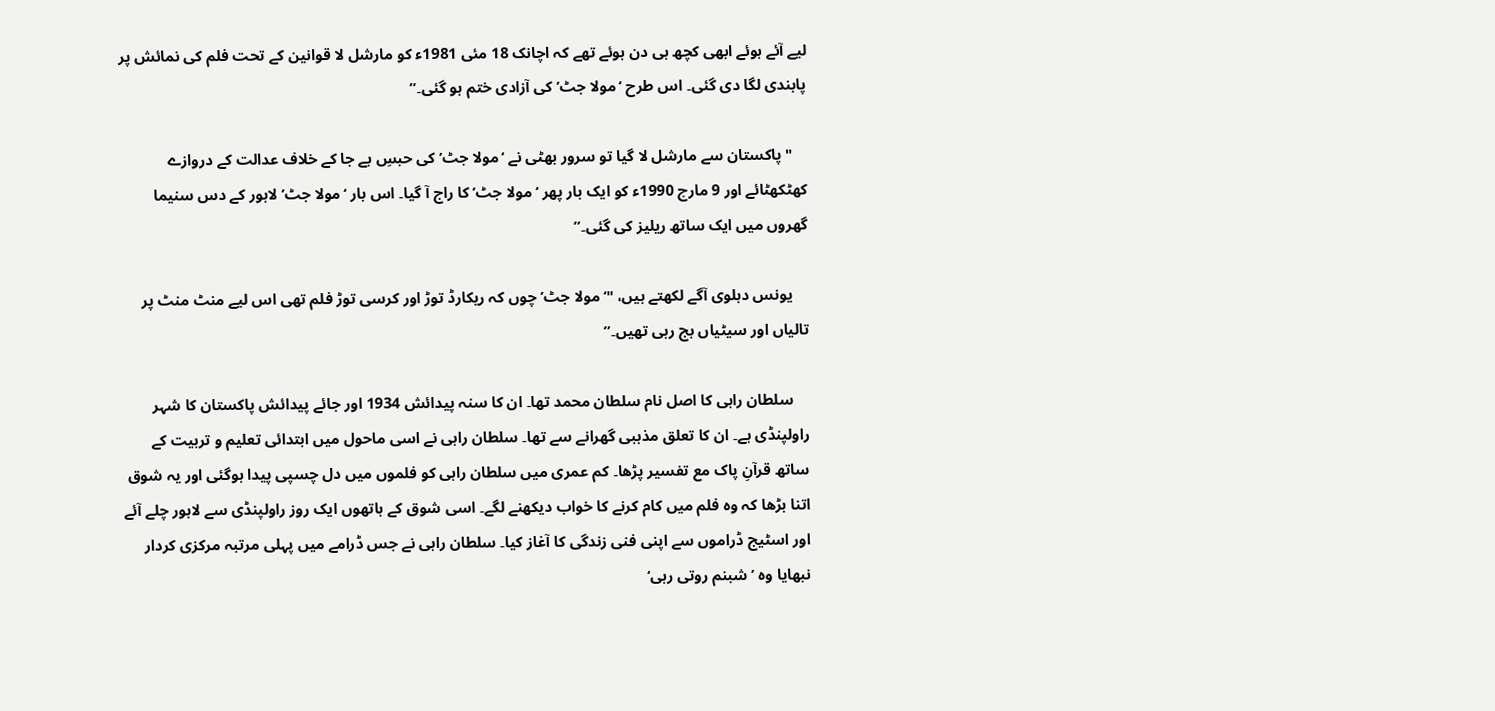لیے آئے ہوئے ابھی کچھ ہی دن ہوئے تھے کہ اچانک 18 مئی 1981ء کو مارشل لا قوانین کے تحت فلم کی نمائش پر پابندی لگا دی گئی۔ اس طرح ‘مولا جٹ’ کی آزادی ختم ہو گئی۔”

    "پاکستان سے مارشل لا گیا تو سرور بھٹی نے ‘مولا جٹ’ کی حبسِ بے جا کے خلاف عدالت کے دروازے کھٹکھٹائے اور 9 مارچ 1990ء کو ایک بار پھر ‘مولا جٹ’ کا راج آ گیا۔ اس بار ‘مولا جٹ’ لاہور کے دس سنیما گھروں میں ایک ساتھ ریلیز کی گئی۔”

    یونس دہلوی آگے لکھتے ہیں‌، "‘مولا جٹ’ چوں کہ ریکارڈ توڑ اور کرسی توڑ فلم تھی اس لیے منٹ منٹ پر تالیاں اور سیٹیاں بج رہی تھیں۔”

    سلطان راہی کا اصل نام سلطان محمد تھا۔ ان کا سنہ پیدائش 1934 اور جائے پیدائش پاکستان کا شہر راولپنڈی ہے۔ ان کا تعلق مذہبی گھرانے سے تھا۔ سلطان راہی نے اسی ماحول میں ابتدائی تعلیم و تربیت کے ساتھ قرآنِ پاک مع تفسیر پڑھا۔ کم عمری میں‌ سلطان راہی کو فلموں میں دل چسپی پیدا ہوگئی اور یہ شوق اتنا بڑھا کہ وہ فلم میں کام کرنے کا خواب دیکھنے لگے۔ اسی شوق کے ہاتھوں ایک روز راولپنڈی سے لاہور چلے آئے اور اسٹیج ڈراموں سے اپنی فنی زندگی کا آغاز کیا۔ سلطان راہی نے جس ڈرامے میں‌ پہلی مرتبہ مرکزی کردار نبھایا وہ ’شبنم روتی رہی‘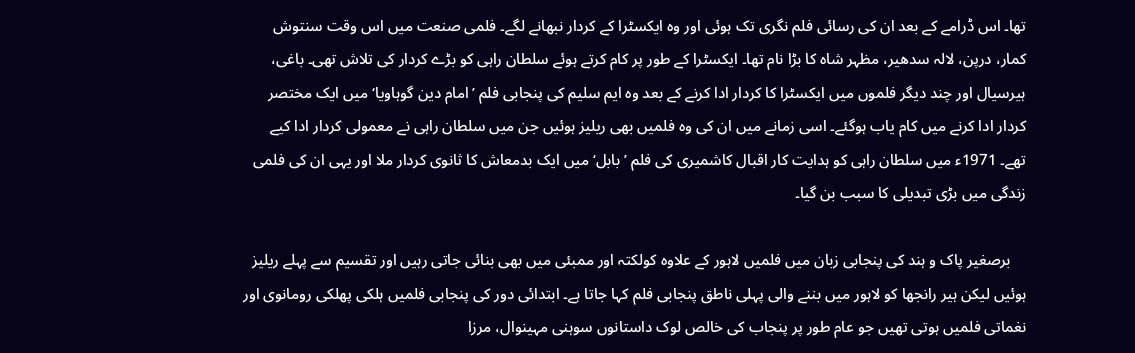تھا۔ اس ڈرامے کے بعد ان کی رسائی فلم نگری تک ہوئی اور وہ ایکسٹرا کے کردار نبھانے لگے۔ فلمی صنعت میں اس وقت سنتوش کمار، درپن، لالہ سدھیر، مظہر شاہ کا بڑا نام تھا۔ ایکسٹرا کے طور پر کام کرتے ہوئے سلطان راہی کو بڑے کردار کی تلاش تھی۔ باغی، ہیرسیال اور چند دیگر فلموں میں ایکسٹرا کا کردار ادا کرنے کے بعد وہ ایم سلیم کی پنجابی فلم ’امام دین گوہاویا‘ میں ایک مختصر کردار ادا کرنے میں کام یاب ہوگئے۔ اسی زمانے میں ان کی وہ فلمیں‌ بھی ریلیز ہوئیں جن میں‌ سلطان راہی نے معمولی کردار ادا کیے تھے۔ 1971ء میں سلطان راہی کو ہدایت کار اقبال کاشمیری کی فلم ’بابل‘ میں ایک بدمعاش کا ثانوی کردار ملا اور یہی ان کی فلمی زندگی میں بڑی تبدیلی کا سبب بن گیا۔

    برصغیر پاک و ہند کی پنجابی زبان میں فلمیں لاہور کے علاوہ کولکتہ اور ممبئی میں بھی بنائی جاتی رہیں اور تقسیم سے پہلے ریلیز ہوئیں لیکن ہیر رانجھا کو لاہور میں بننے والی پہلی ناطق پنجابی فلم کہا جاتا ہے۔ ابتدائی دور کی پنجابی فلمیں ہلکی پھلکی رومانوی اور نغماتی فلمیں ہوتی تھیں جو عام طور پر پنجاب کی خالص لوک داستانوں سوہنی مہینوال، مرزا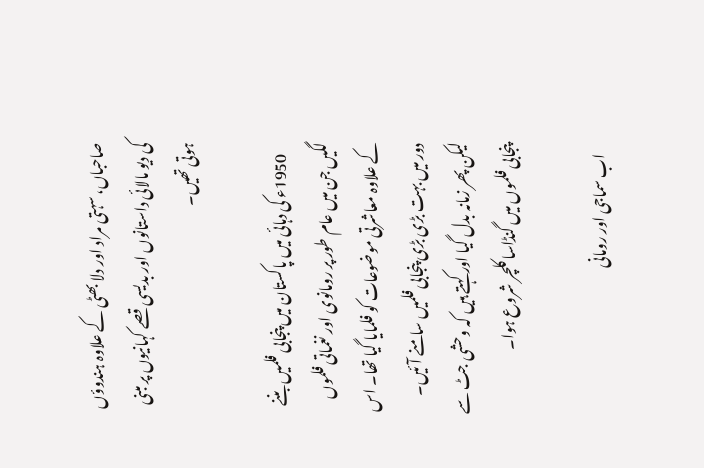صاحباں، سہتی مراد اور دلا بھٹی کے علاوہ ہندوؤں کی دیو مالائی داستانوں اور بدیسی قصے کہانیوں پر مبنی ہوتی تھیں۔

    1950ء کی دہائی میں پاکستان میں پنجابی فلمیں بننے لگیں جن میں عام طور پر رومانوی اور نغماتی فلموں کے علاوہ معاشرتی موضوعات کو فلمایا گیا تھا۔ اس دور میں بہت بڑی بڑی پنجابی فلمیں سامنے آئیں۔ لیکن پھر زمانہ بدل گیا اور کہتے ہیں‌ کہ وحشی جٹ سے پنجابی فلموں میں گنڈاسا کلچر شروع ہوا۔

    اب سماجی اور رومانی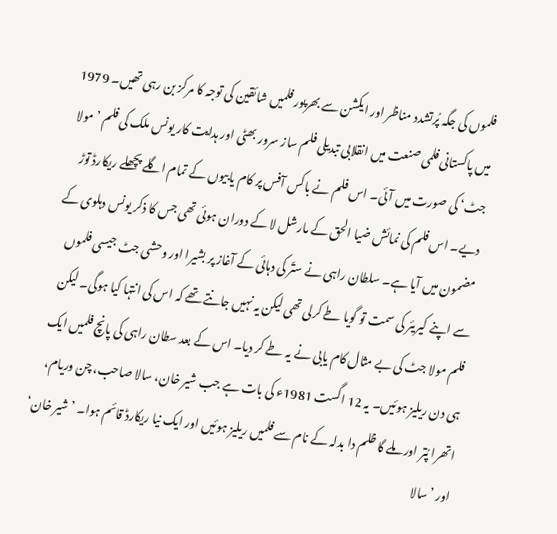فلموں کی جگہ پُرتشدد مناظر اور ایکشن سے بھرپور فلمیں شائقین کی توجہ کا مرکز بن رہی تھیں۔ 1979 میں پاکستانی فلمی صنعت میں انقلابی تبدیلی فلم ساز سرور بھٹی اور ہدایت کار یونس ملک کی فلم ’مولا جٹ‘ کی صورت میں‌ آئی۔ اس فلم نے باکس آفس پر کام یابیوں کے تمام اگلے پچھلے ریکارڈ توڑ دیے۔ اس فلم کی نمائش ضیا الحق کے مارشل لا کے دوران ہوئی تھی جس کا ذکر یونس دہلوی کے مضمون میں‌ آیا ہے۔ سلطان راہی نے ستّر کی دہائی کے آغاز پر بشیرا اور وحشی جٹ جیسی فلموں سے اپنے کیریئر کی سمت تو گویا طے کرلی تھی لیکن یہ نہیں‌ جانتے تھے کہ اس کی انتہا کیا ہوگی۔ لیکن فلم مولا جٹ کی بے مثال کام یابی نے یہ طے کر دیا۔ اس کے بعد سطان راہی کی پانچ فلمیں ایک ہی دن ریلیز ہوئیں۔ یہ 12 اگست 1981ء کی بات ہے جب شیر خان، سالا صاحب، چن وریام، اتھرا پُتر اور ملے گا ظلم دا بدلہ کے نام سے فلمیں ریلیز ہوئیں اور ایک نیا ریکارڈ قائم ہوا۔ ’شیر خان‘ اور ’سالا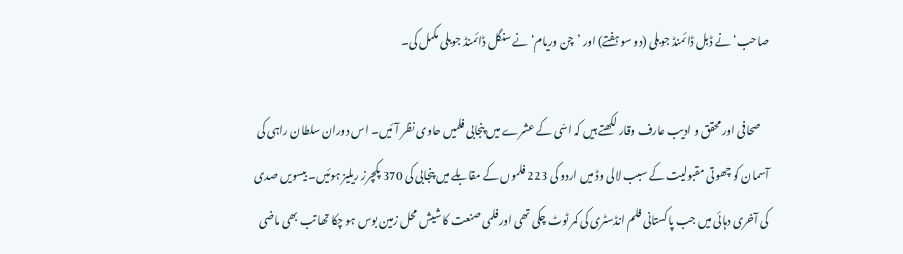صاحب‘ نے ڈبل ڈائمنڈ جوبلی (دو سو ہفتے) اور ’چن وریام‘ نے سنگل ڈائمنڈ جوبلی مکمل کی۔

    صحافی اور محقق و ادیب عارف وقار لکھتے ہیں کہ اسّی کے عشرے میں پنجابی فلمیں حاوی نظر آئیں۔ اس دوران سلطان راہی کی آسمان کو چھوتی مقبولیت کے سبب لالی وڈ میں اردو کی 223 فلموں کے مقابلے میں پنجابی کی 370 پکچرز ریلیز ہوئیں۔ بیسویں صدی کی آخری دہائی میں جب پاکستانی فلم انڈسٹری کی کمر ٹوٹ چکی تھی اور فلمی صنعت کا شیش محل زمین بوس ہو چکا تھا تب بھی ماضی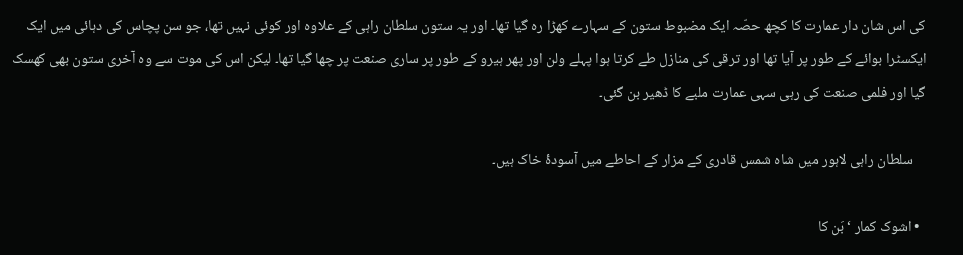کی اس شان دار عمارت کا کچھ حصّہ ایک مضبوط ستون کے سہارے کھڑا رہ گیا تھا۔ اور یہ ستون سلطان راہی کے علاوہ اور کوئی نہیں تھا، جو سن پچاس کی دہائی میں ایک ایکسٹرا بوائے کے طور پر آیا تھا اور ترقی کی منازل طے کرتا ہوا پہلے ولن اور پھر ہیرو کے طور پر ساری صنعت پر چھا گیا تھا۔ لیکن اس کی موت سے وہ آخری ستون بھی کھسک گیا اور فلمی صنعت کی رہی سہی عمارت ملبے کا ڈھیر بن گئی۔

    سلطان راہی لاہور میں شاہ شمس قادری کے مزار کے احاطے میں آسودۂ خاک ہیں۔

  • اشوک کمار ‘بَن کا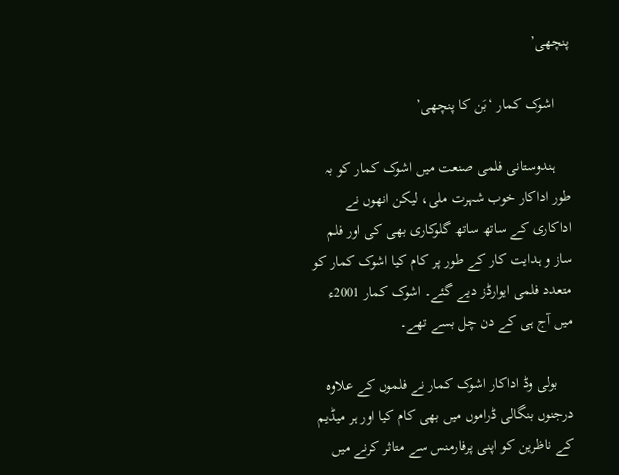پنچھی’

    اشوک کمار ‘بَن کا پنچھی’

    ہندوستانی فلمی صنعت میں اشوک کمار کو بہ طور اداکار خوب شہرت ملی، لیکن انھوں نے اداکاری کے ساتھ ساتھ گلوکاری بھی کی اور فلم ساز و ہدایت کار کے طور پر کام کیا اشوک کمار کو متعدد فلمی ایوارڈز دیے گئے۔ اشوک کمار 2001ء میں آج ہی کے دن چل بسے تھے۔

    بولی وڈ اداکار اشوک کمار نے فلموں کے علاوہ درجنوں بنگالی ڈراموں میں‌ بھی کام کیا اور ہر میڈیم کے ناظرین کو اپنی پرفارمنس سے متاثر کرنے میں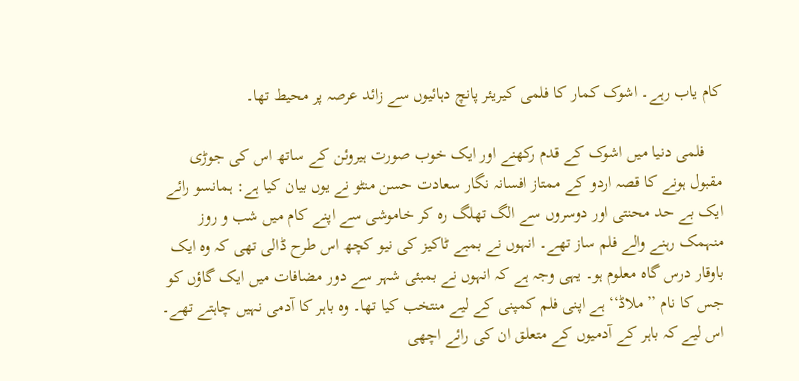کام یاب رہے۔ اشوک کمار کا فلمی کیریئر پانچ دہائیوں سے زائد عرصہ پر محیط تھا۔

    فلمی دنیا میں اشوک کے قدم رکھنے اور ایک خوب صورت ہیروئن کے ساتھ اس کی جوڑی مقبول ہونے کا قصہ اردو کے ممتاز افسانہ نگار سعادت حسن منٹو نے یوں بیان کیا ہے: ہمانسو رائے ایک بے حد محنتی اور دوسروں سے الگ تھلگ رہ کر خاموشی سے اپنے کام میں شب و روز منہمک رہنے والے فلم ساز تھے۔ انہوں نے بمبے ٹاکیز کی نیو کچھ اس طرح ڈالی تھی کہ وہ ایک باوقار درس گاہ معلوم ہو۔ یہی وجہ ہے کہ انہوں نے بمبئی شہر سے دور مضافات میں ایک گاؤں کو جس کا نام ’’ملاڈ‘‘ ہے اپنی فلم کمپنی کے لیے منتخب کیا تھا۔ وہ باہر کا آدمی نہیں چاہتے تھے۔ اس لیے کہ باہر کے آدمیوں کے متعلق ان کی رائے اچھی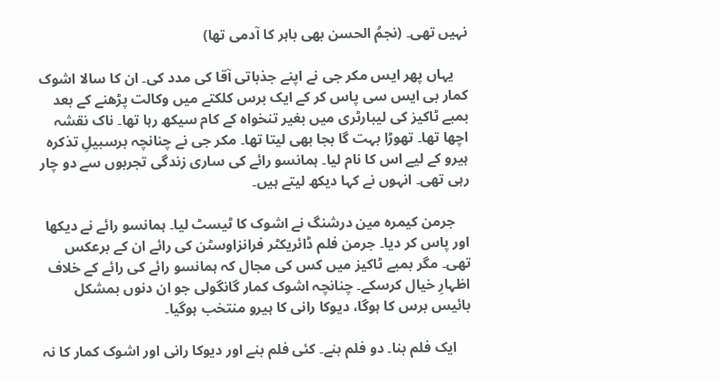نہیں تھی۔ (نجمُ الحسن بھی باہر کا آدمی تھا)

    یہاں پھر ایس مکر جی نے اپنے جذباتی آقا کی مدد کی۔ ان کا سالا اشوک کمار بی ایس سی پاس کر کے ایک برس کلکتے میں وکالت پڑھنے کے بعد بمبے ٹاکیز کی لیبارٹری میں بغیر تنخواہ کے کام سیکھ رہا تھا۔ ناک نقشہ اچھا تھا۔ تھوڑا بہت گا بجا بھی لیتا تھا۔ مکر جی نے چنانچہ برسبیلِ تذکرہ ہیرو کے لیے اس کا نام لیا۔ ہمانسو رائے کی ساری زندگی تجربوں سے دو چار رہی تھی۔ انہوں نے کہا دیکھ لیتے ہیں۔

    جرمن کیمرہ مین درشنگ نے اشوک کا ٹیسٹ لیا۔ ہمانسو رائے نے دیکھا اور پاس کر دیا۔ جرمن فلم ڈائریکٹر فرانزاوسٹن کی رائے ان کے برعکس تھی۔ مگر بمبے ٹاکیز میں کس کی مجال کہ ہمانسو رائے کی رائے کے خلاف اظہارِ خیال کرسکے۔ چنانچہ اشوک کمار گانگولی جو ان دنوں بمشکل بائیس برس کا ہوگا، دیوکا رانی کا ہیرو منتخب ہوگیا۔

    ایک فلم بنا۔ دو فلم بنے۔ کئی فلم بنے اور دیوکا رانی اور اشوک کمار کا نہ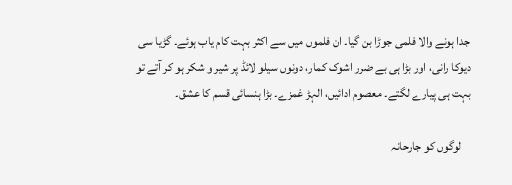جدا ہونے والا فلمی جوڑا بن گیا۔ ان فلموں میں سے اکثر بہت کام یاب ہوئے۔ گڑیا سی دیوکا رانی، اور بڑا ہی بے ضرر اشوک کمار، دونوں سیلو لائڈ پر شیر و شکر ہو کر آتے تو بہت ہی پیارے لگتے۔ معصوم ادائیں، الہڑ غمزے۔ بڑا ہنسائی قسم کا عشق۔

    لوگوں کو جارحانہ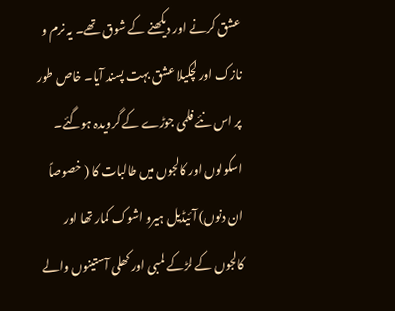عشق کرنے اور دیکھنے کے شوق تھے۔ یہ نرم و نازک اور لچکیلا عشق بہت پسند آیا۔ خاص طور پر اس نئے فلمی جوڑے کے گرویدہ ہوگئے۔ اسکولوں اور کالجوں میں طالبات کا ( خصوصاً ان دنوں) آئیڈیل ہیرو اشوک کمار تھا اور کالجوں کے لڑکے لمبی اور کھلی آستینوں والے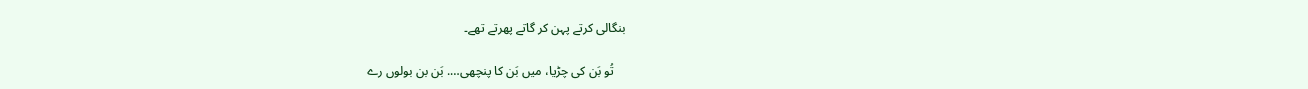بنگالی کرتے پہن کر گاتے پھرتے تھے۔

    تُو بَن کی چڑیا، میں بَن کا پنچھی…. بَن بن بولوں رے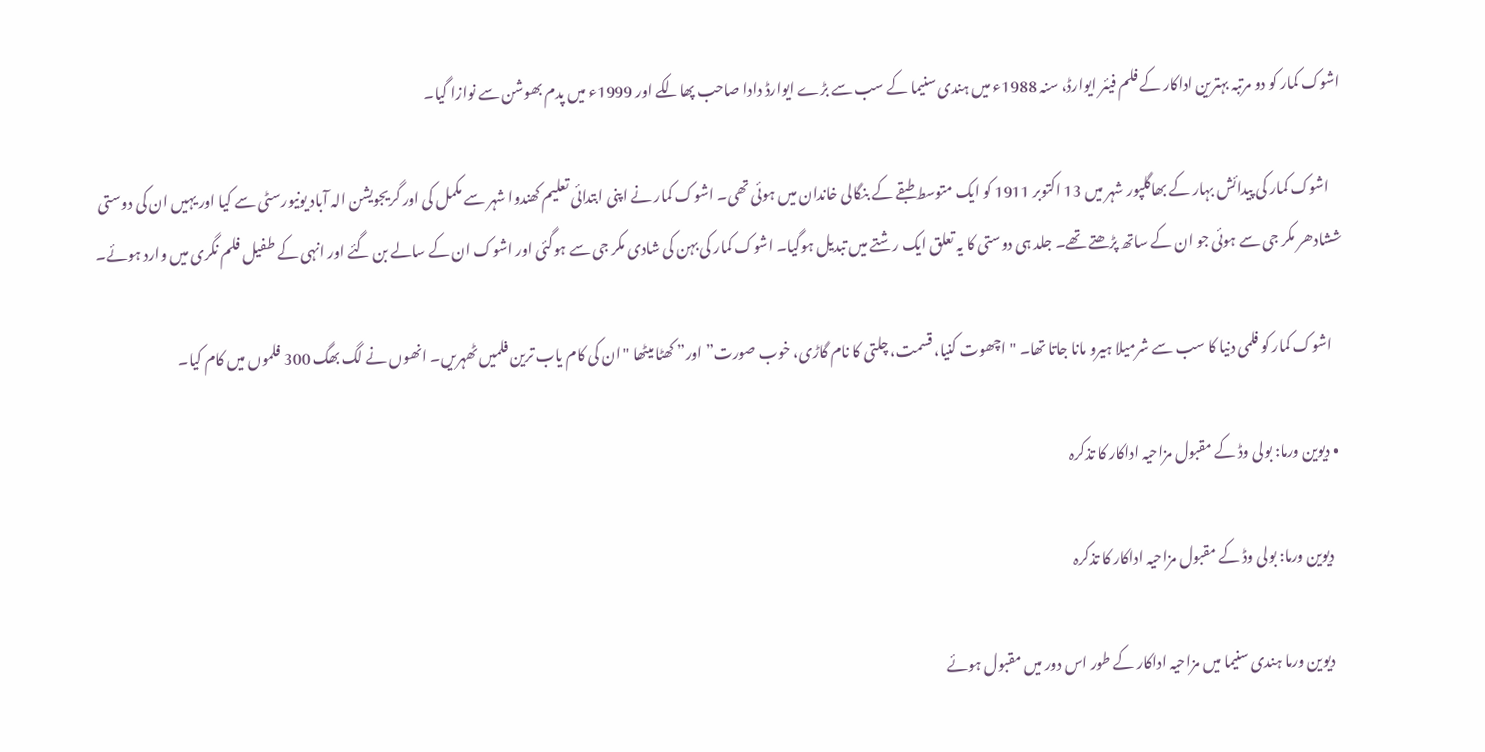اشوک کمار کو دو مرتبہ بہترین اداکار کے فلم فیئر ایوارڈ، سنہ 1988ء میں ہندی سنیما کے سب سے بڑے ایوارڈ دادا صاحب پھالکے اور 1999ء میں پدم بھوشن سے نوازا گیا۔

    اشوک کمار کی پیدائش بہار کے بھاگلپور شہر میں 13 اکتوبر 1911 کو ایک متوسط طبقے کے بنگالی خاندان میں ہوئی تھی۔ اشوک کمار نے اپنی ابتدائی تعلیم کھندوا شہر سے مکمل کی اور گریجویشن الہ آباد یونیورسٹی سے کیا اور یہیں ان کی دوستی ششادھر مکر جی سے ہوئی جو ان کے ساتھ پڑھتے تھے۔ جلد ہی دوستی کا یہ تعلق ایک رشتے میں تبدیل ہوگیا۔ اشوک کمار کی بہن کی شادی مکر جی سے ہوگئی اور اشوک ان کے سالے بن گئے اور انہی کے طفیل فلم نگری میں وارد ہوئے۔

    اشوک کمار کو فلمی دنیا کا سب سے شرمیلا ہیرو مانا جاتا تھا۔ "اچھوت کنیا، قسمت، چلتی کا نام گاڑی، خوب صورت” اور” کھٹا میٹھا "ان کی کام یاب ترین فلمیں ٹھہریں۔ انھوں نے لگ بھگ 300 فلموں میں کام کیا۔

  • دیوین ورما: بولی وڈ‌ کے مقبول مزاحیہ اداکار کا تذکرہ

    دیوین ورما: بولی وڈ‌ کے مقبول مزاحیہ اداکار کا تذکرہ

    دیوین ورما ہندی سنیما میں مزاحیہ اداکار کے طور اس دور میں مقبول ہوئے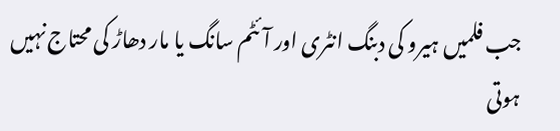جب فلمیں ہیرو کی دبنگ انٹری اور آئٹم سانگ یا مار دھاڑ کی محتاج نہیں ہوتی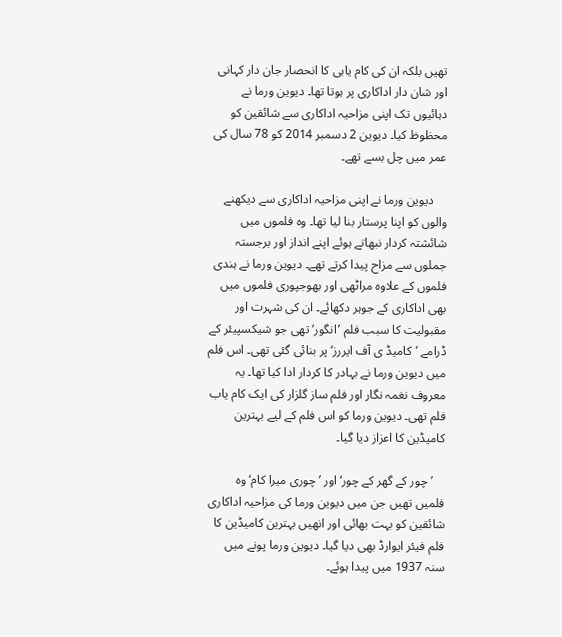تھیں بلکہ ان کی کام یابی کا انحصار جان دار کہانی اور شان دار اداکاری پر ہوتا تھا۔ دیوین ورما نے دہائیوں تک اپنی مزاحیہ اداکاری سے شائقین کو محظوظ کیا۔ دیوین 2 دسمبر 2014 کو 78 سال کی عمر میں چل بسے تھے۔

    دیوین ورما نے اپنی مزاحیہ اداکاری سے دیکھنے والوں کو اپنا پرستار بنا لیا تھا۔ وہ فلموں میں شائشتہ کردار نبھاتے ہوئے اپنے انداز اور برجستہ جملوں سے مزاح پیدا کرتے تھے۔ دیوین ورما نے ہندی فلموں کے علاوہ مراٹھی اور بھوجپوری فلموں میں بھی اداکاری کے جوہر دکھائے۔ ان کی شہرت اور مقبولیت کا سبب فلم ’انگور‘ تھی جو شیکسپیئر کے ڈرامے ’کامیڈ ی آف ایررز‘ پر بنائی گئی تھی۔ اس فلم میں دیوین ورما نے بہادر کا کردار ادا کیا تھا۔ یہ معروف نغمہ نگار اور فلم ساز گلزار کی ایک کام یاب فلم تھی۔ دیوین ورما کو اس فلم کے لیے بہترین کامیڈین کا اعزاز دیا گیا۔

    ’چور کے گھر کے چور‘ اور ’چوری میرا کام‘ وہ فلمیں تھیں جن میں دیوین ورما کی مزاحیہ اداکاری شائقین کو بہت بھائی اور انھیں بہترین کامیڈین کا فلم فيئر ایوارڈ بھی دیا گیا۔ دیوین ورما پونے میں سنہ 1937 میں پیدا ہوئے۔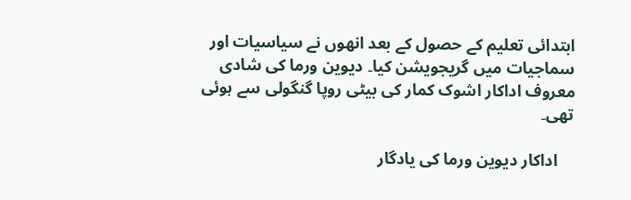ابتدائی تعلیم کے حصول کے بعد انھوں نے سیاسیات اور سماجیات میں گریجویشن کیا۔ دیوین ورما کی شادی معروف اداکار اشوک کمار کی بیٹی روپا گنگولی سے ہوئی تھی۔

    اداکار دیوین ورما کی یادگار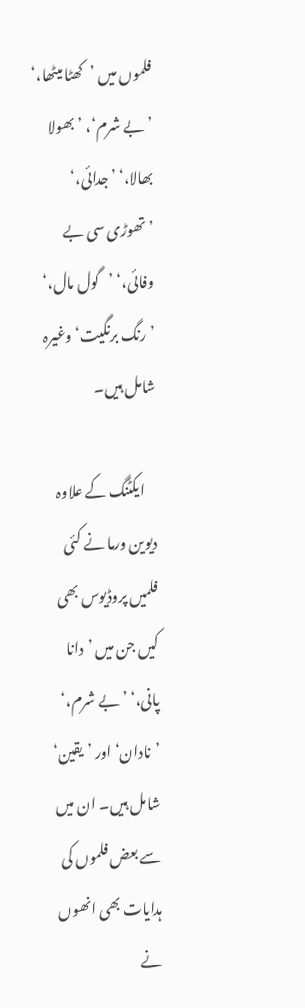فلموں میں ’کھٹا میٹھا،‘ ’بے شرم‘، ’بھولا بھالا،‘ ’جدائی،‘ ’تھوڑی سی بے وفائی،‘ ’گول مال،‘ ’رنگ برنگیت‘ وغیرہ شامل ہیں۔

    ایکٹنگ کے علاوہ دیوین ورما نے کئی فلمیں پروڈیوس بھی کیں جن میں ’دانا پانی،‘ ’بے شرم،‘ ’نادان‘ اور ’یقین‘ شامل ہیں۔ ان میں سے بعض فلموں کی ہدایات بھی انھوں نے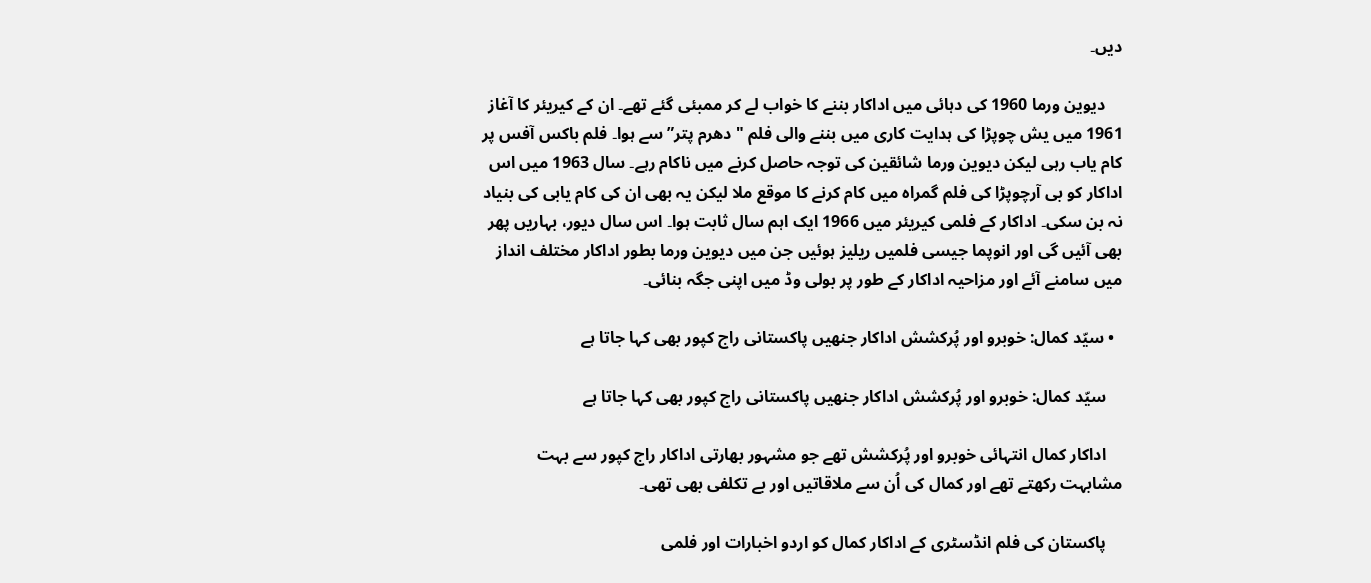دیں۔

    دیوین ورما 1960 کی دہائی میں اداکار بننے کا خواب لے کر ممبئی گئے تھے۔ ان کے کیریئر کا آغاز 1961 میں یش چوپڑا کی ہدایت کاری میں بننے والی فلم "دھرم پتر” سے ہوا۔ فلم باکس آفس پر کام یاب رہی لیکن دیوین ورما شائقین کی توجہ حاصل کرنے میں ناکام رہے۔ سال 1963 میں اس اداکار کو بی آرچوپڑا کی فلم گمراہ میں کام کرنے کا موقع ملا لیکن یہ بھی ان کی کام یابی کی بنیاد نہ بن سکی۔ اداکار کے فلمی کیریئر میں 1966 ایک اہم سال ثابت ہوا۔ اس سال دیور، بہاریں پھر بھی آئیں گی اور انوپما جیسی فلمیں ریلیز ہوئیں جن میں دیوین ورما بطور اداکار مختلف انداز میں سامنے آئے اور مزاحیہ اداکار کے طور پر بولی وڈ میں‌ اپنی جگہ بنائی۔

  • سیّد کمال: خوبرو اور پُرکشش اداکار جنھیں پاکستانی راج کپور بھی کہا جاتا ہے

    سیّد کمال: خوبرو اور پُرکشش اداکار جنھیں پاکستانی راج کپور بھی کہا جاتا ہے

    اداکار کمال انتہائی خوبرو اور پُرکشش تھے جو مشہور بھارتی اداکار راج کپور سے بہت مشابہت رکھتے تھے اور کمال کی اُن سے ملاقاتیں اور بے تکلفی بھی تھی۔

    پاکستان کی فلم انڈسٹری کے اداکار کمال کو اردو اخبارات اور فلمی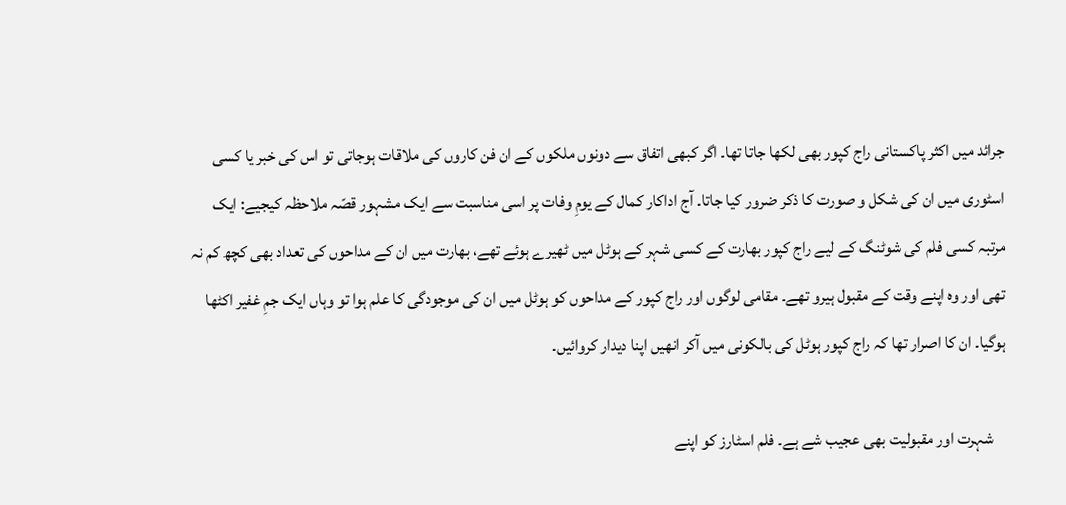جرائد میں‌ اکثر پاکستانی راج کپور بھی لکھا جاتا تھا۔ اگر کبھی اتفاق سے دونوں ملکوں کے ان فن کاروں‌ کی ملاقات ہوجاتی تو اس کی خبر یا کسی اسٹوری میں ان کی شکل و صورت کا ذکر ضرور کیا جاتا۔ آج اداکار کمال کے یومِ وفات پر اسی مناسبت سے ایک مشہور قصّہ ملاحظہ کیجیے: ایک مرتبہ کسی فلم کی شوٹنگ کے لیے راج کپور بھارت کے کسی شہر کے ہوٹل میں‌ ٹھیرے ہوئے تھے، بھارت میں ان کے مداحوں کی تعداد بھی کچھ کم نہ تھی اور وہ اپنے وقت کے مقبول ہیرو تھے۔ مقامی لوگوں اور راج کپور کے مداحوں کو ہوٹل میں‌ ان کی موجودگی کا علم ہوا تو وہاں‌ ایک جمِ غفیر اکٹھا ہوگیا۔ ان کا اصرار تھا کہ راج کپور ہوٹل کی بالکونی میں آکر انھیں‌ اپنا دیدار کروائیں۔

    شہرت اور مقبولیت بھی عجیب شے ہے۔ فلم اسٹارز کو اپنے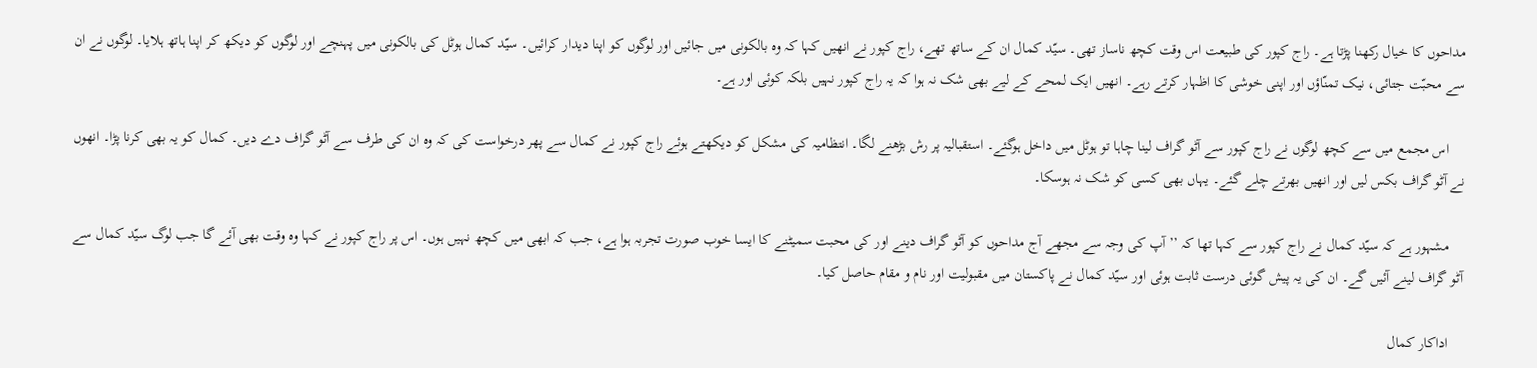مداحوں کا خیال رکھنا پڑتا ہے۔ راج کپور کی طبیعت اس وقت کچھ ناساز تھی۔ سیّد کمال ان کے ساتھ تھے، راج کپور نے انھیں کہا کہ وہ بالکونی میں جائیں اور لوگوں کو اپنا دیدار کرائیں۔ سیّد کمال ہوٹل کی بالکونی میں پہنچے اور لوگوں کو دیکھ کر اپنا ہاتھ ہلایا۔ لوگوں نے ان سے محبّت جتائی، نیک تمنّاؤں اور اپنی خوشی کا اظہار کرتے رہے۔ انھیں ایک لمحے کے لیے بھی شک نہ ہوا کہ یہ راج کپور نہیں بلکہ کوئی اور ہے۔

    اس مجمع میں سے کچھ لوگوں نے راج کپور سے آٹو گراف لینا چاہا تو ہوٹل میں داخل ہوگئے۔ استقبالیہ پر رش بڑھنے لگا۔ انتظامیہ کی مشکل کو دیکھتے ہوئے راج کپور نے کمال سے پھر درخواست کی کہ وہ ان کی طرف سے آٹو گراف دے دیں۔ کمال کو یہ بھی کرنا پڑا۔ انھوں نے آٹو گراف بکس لیں اور انھیں‌ بھرتے چلے گئے۔ یہاں‌ بھی کسی کو شک نہ ہوسکا۔

    مشہور ہے کہ سیّد کمال نے راج کپور سے کہا تھا کہ ’’آپ کی وجہ سے مجھے آج مداحوں کو آٹو گراف دینے اور کی محبت سمیٹنے کا ایسا خوب صورت تجربہ ہوا ہے، جب کہ ابھی میں کچھ نہیں ہوں۔ اس پر راج کپور نے کہا وہ وقت بھی آئے گا جب لوگ سیّد کمال سے آٹو گراف لینے آئیں گے۔ ان کی یہ پیش گوئی درست ثابت ہوئی اور سیّد کمال نے پاکستان میں مقبولیت اور نام و مقام حاصل کیا۔

    اداکار کمال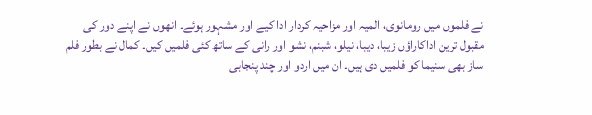نے فلموں میں رومانوی، المیہ اور مزاحیہ کردار ادا کیے اور مشہور ہوئے۔ انھوں نے اپنے دور کی مقبول ترین اداکاراؤں زیبا، دیبا، نیلو، شبنم، نشو اور رانی کے ساتھ کئی فلمیں کیں۔ کمال نے بطور فلم ساز بھی سنیما کو فلمیں دی ہیں۔ ان میں‌ اردو اور چند پنجابی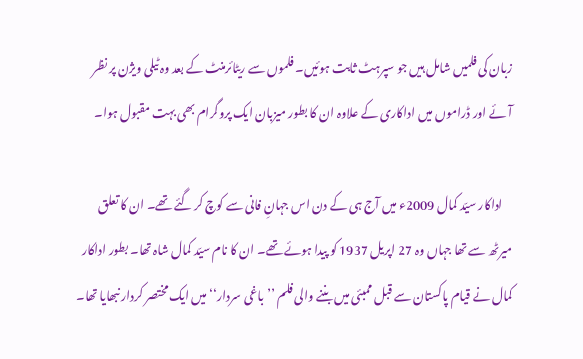زبان کی فلمیں شامل ہیں جو سپرہٹ ثابت ہوئیں۔ فلموں سے ریٹائرمنٹ کے بعد وہ ٹیلی ویژن پر نظر آئے اور ڈراموں میں‌ اداکاری کے علاوہ ان کا بطور میزبان ایک پروگرام بھی بہت مقبول ہوا۔

    اداکار سیّد کمال 2009ء میں آج ہی کے دن اس جہانِ فانی سے کوچ کر گئے تھے۔ ان کا تعلق میرٹھ سے تھا جہاں وہ 27 اپریل 1937 کو پیدا ہوئے تھے۔ ان کا نام سیّد کمال شاہ تھا۔ بطور اداکار کمال نے قیام پاکستان سے قبل ممبئی میں بننے والی فلم ’’باغی سردار‘‘ میں ایک مختصر کردار نبھایا تھا۔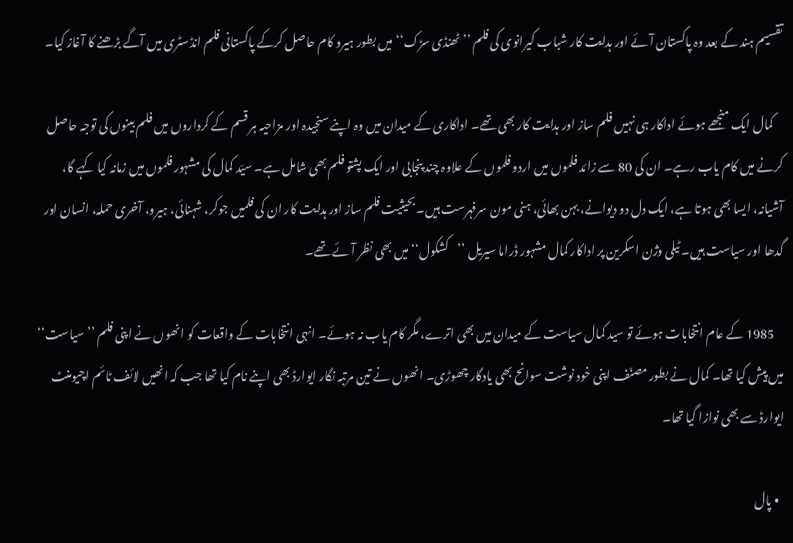تقسیم ہند کے بعد وہ پاکستان آئے اور ہدایت کار شباب کیرانوی کی فلم ’’ٹھنڈی سڑک‘‘ میں بطور ہیرو کام حاصل کرکے پاکستانی فلم انڈسٹری میں آگے بڑھنے کا آغاز کیا۔

    کمال ایک منجھے ہوئے اداکار ہی نہیں‌ فلم ساز اور ہدایت کار بھی تھے۔ اداکاری کے میدان میں‌ وہ اپنے سنجیدہ اور مزاحیہ ہر قسم کے کرداروں میں فلم بینوں‌ کی توجہ حاصل کرنے میں‌ کام یاب رہے۔ ان کی 80 سے زائد فلموں‌ میں اردو فلموں کے علاوہ چند پنجابی اور ایک پشتو فلم بھی شامل ہے۔ سیّد کمال کی مشہور فلموں میں زمانہ کیا کہے گا، آشیانہ، ایسا بھی ہوتا ہے، ایک دل دو دیوانے، بہن بھائی، ہنی مون سرفہرست ہیں۔ بحیثیت فلم ساز اور ہدایت کار ان کی فلمیں جوکر، شہنائی، ہیرو، آخری حملہ، انسان اور گدھا اور سیاست ہیں۔ ٹیلی وژن اسکرین پر اداکار کمال مشہور ڈراما سیریل ’’کشکول‘‘ میں بھی نظر آئے تھے۔

    1985 کے عام انتخابات ہوئے تو سید کمال سیاست کے میدان میں بھی اترے، مگر کام یاب نہ ہوئے۔ انہی انتخابات کے واقعات کو انھوں نے اپنی فلم ’’سیاست‘‘ میں‌ پیش کیا تھا۔ کمال نے بطور مصنّف اپنی خود نوشت سوانح بھی یادگار چھوڑی۔ انھوں نے تین مرتبہ نگار ایوارڈ بھی اپنے نام کیا تھا جب کہ انھیں لائف ٹائم اچیومنٹ ایوارڈ سے بھی نوازا گیا تھا۔

  • پال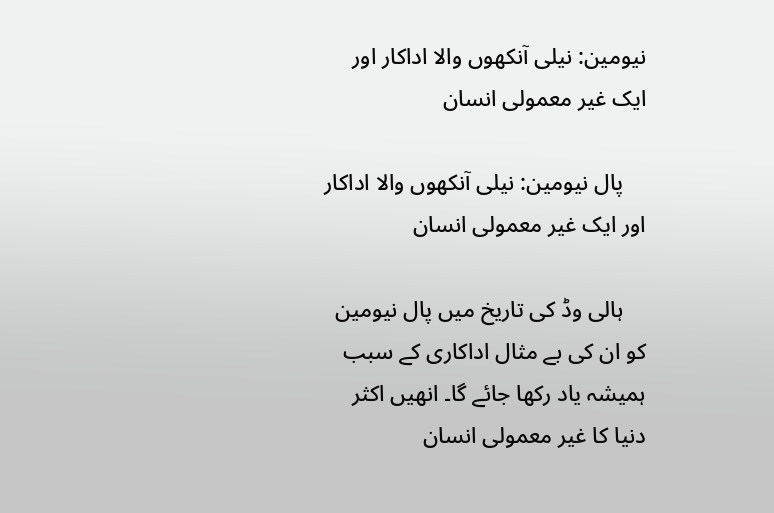نیومین: نیلی آنکھوں والا اداکار اور ایک غیر معمولی انسان

    پال نیومین: نیلی آنکھوں والا اداکار اور ایک غیر معمولی انسان

    ہالی وڈ کی تاریخ میں پال نیومین کو ان کی بے مثال اداکاری کے سبب ہمیشہ یاد رکھا جائے گا۔ انھیں اکثر دنیا کا غیر معمولی انسان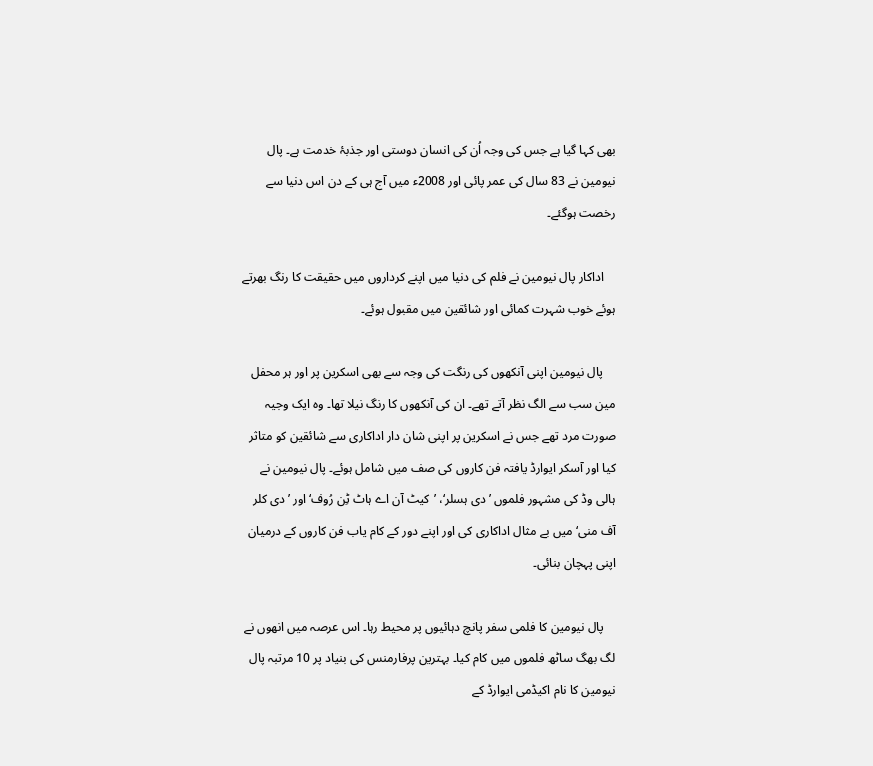بھی کہا گیا ہے جس کی وجہ اُن کی انسان دوستی اور جذبۂ خدمت ہے۔ پال نیومین نے 83 سال کی عمر پائی اور 2008ء میں آج ہی کے دن اس دنیا سے رخصت ہوگئے۔

    اداکار پال نیومین نے فلم کی دنیا میں اپنے کرداروں میں حقیقت کا رنگ بھرتے ہوئے خوب شہرت کمائی اور شائقین میں مقبول ہوئے۔

    پال نیومین اپنی آنکھوں کی رنگت کی وجہ سے بھی اسکرین پر اور ہر محفل مین سب سے الگ نظر آتے تھے۔ ان کی آنکھوں کا رنگ نیلا تھا۔ وہ ایک وجیہ صورت مرد تھے جس نے اسکرین پر اپنی شان دار اداکاری سے شائقین کو متاثر کیا اور آسکر ایوارڈ یافتہ فن کاروں کی صف میں‌ شامل ہوئے۔ پال نیومین نے ہالی وڈ کی مشہور فلموں ’دی ہسلر‘، ’کیٹ آن اے ہاٹ ٹِن رُوف‘ اور ’دی کلر آف منی‘ میں بے مثال اداکاری کی اور اپنے دور کے کام یاب فن کاروں کے درمیان اپنی پہچان بنائی۔

    پال نیومین کا فلمی سفر پانچ دہائیوں پر محیط رہا۔ اس عرصہ میں انھوں نے لگ بھگ ساٹھ فلموں میں کام کیا۔ بہترین پرفارمنس کی بنیاد پر 10 مرتبہ پال نیومین کا نام اکیڈمی ایوارڈ کے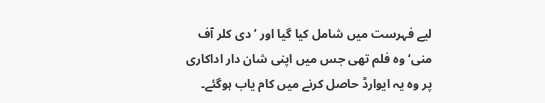لیے فہرست میں‌ شامل کیا گیا اور ’دی کلر آف منی‘ وہ فلم تھی جس میں اپنی شان دار اداکاری پر وہ یہ ایوارڈ حاصل کرنے میں کام یاب ہوگئے۔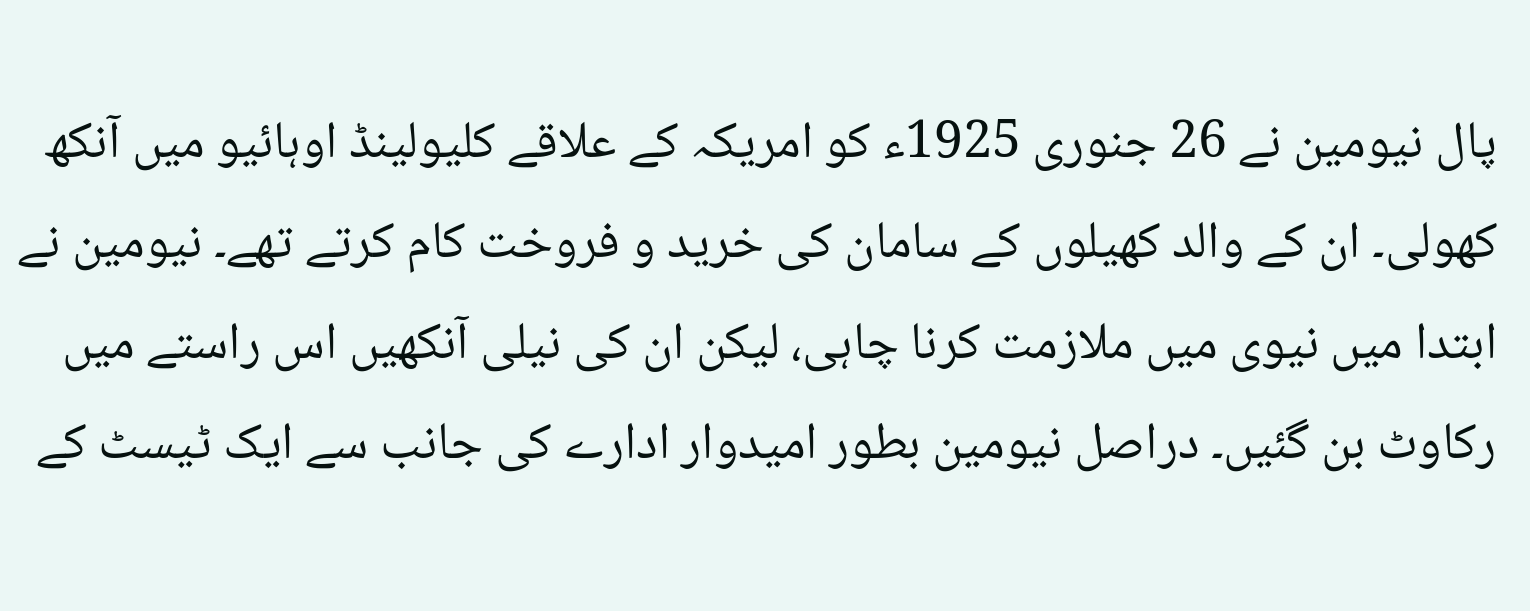پال نیومین نے 26 جنوری 1925ء کو امریکہ کے علاقے کلیولینڈ اوہائیو میں آنکھ کھولی۔ ان کے والد کھیلوں کے سامان کی خرید و فروخت کام کرتے تھے۔ نیومین نے ابتدا میں نیوی میں ملازمت کرنا چاہی، لیکن ان کی نیلی آنکھیں اس راستے میں رکاوٹ بن گئیں۔ دراصل نیومین بطور امیدوار ادارے کی جانب سے ایک ٹیسٹ کے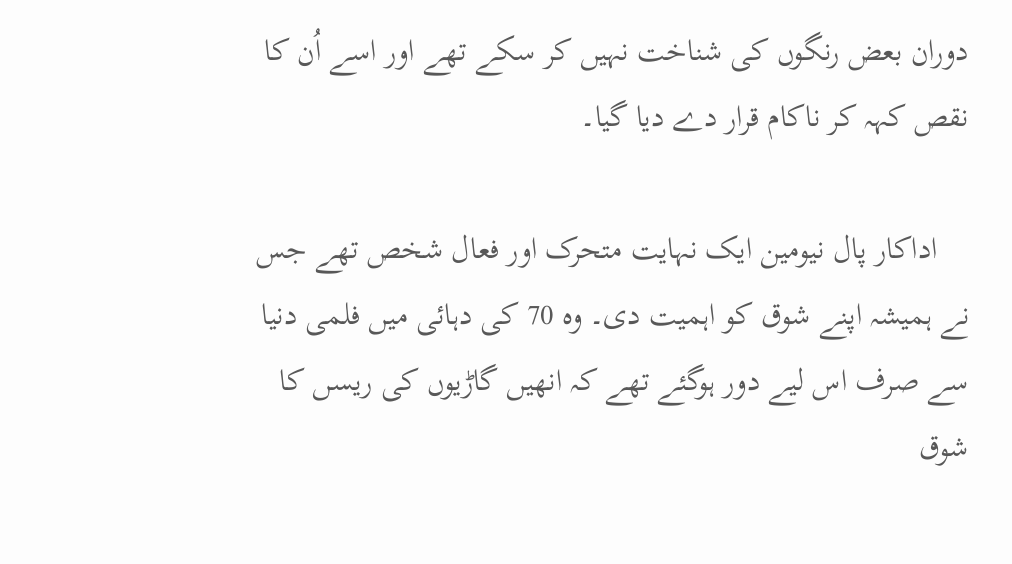دوران بعض رنگوں کی شناخت نہیں کر سکے تھے اور اسے اُن کا نقص کہہ کر ناکام قرار دے دیا گیا۔

    اداکار پال نیومین ایک نہایت متحرک اور فعال شخص تھے جس نے ہمیشہ اپنے شوق کو اہمیت دی۔ وہ 70 کی دہائی میں فلمی دنیا سے صرف اس لیے دور ہوگئے تھے کہ انھیں گاڑیوں کی ریسں کا شوق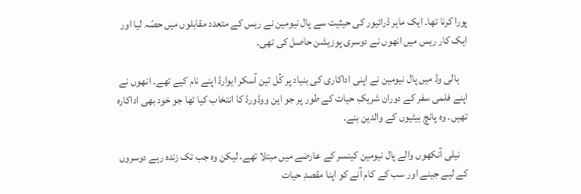پورا کرنا تھا۔ ایک ماہر ڈرائیور کی حیثیت سے پال نیومین نے ریس کے متعدد مقابلوں میں حصّہ لیا اور ایک کار ریس میں انھوں‌ نے دوسری پوزیشن حاصل کی تھی۔

    ہالی وڈ میں پال نیومین نے اپنی اداکاری کی بنیاد پر کُل تین آسکر ایوارڈ اپنے نام کیے تھے۔ انھوں نے اپنے فلمی سفر کے دوران شریکِ‌ حیات کے طور پر جو این ووڈورڈ کا انتخاب کیا تھا جو خود بھی اداکارہ تھیں۔ وہ پانچ بیٹیوں کے والدین بنے۔

    نیلی آنکھوں والے پال نیومین کینسر کے عارضے میں مبتلا تھے، لیکن وہ جب تک زندہ رہے دوسروں کے لیے جینے اور سب کے کام آنے کو اپنا مقصدِ‌ حیات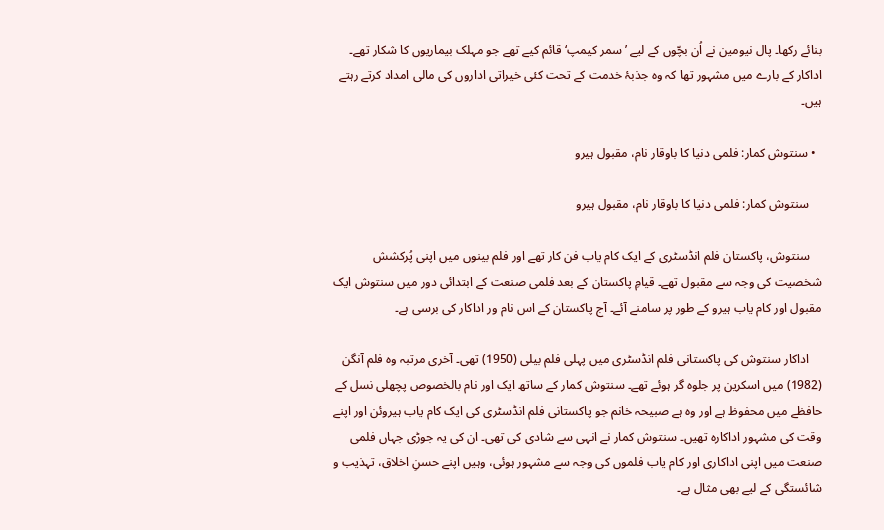بنائے رکھا۔ پال نیومین نے اُن بچّوں کے لیے ’سمر کیمپ‘ قائم کیے تھے جو مہلک بیماریوں کا شکار تھے۔ اداکار کے بارے میں مشہور تھا کہ وہ جذبۂ خدمت کے تحت کئی خیراتی اداروں کی مالی امداد کرتے رہتے ہیں۔

  • سنتوش کمار: فلمی دنیا کا باوقار نام، مقبول ہیرو

    سنتوش کمار: فلمی دنیا کا باوقار نام، مقبول ہیرو

    سنتوش، پاکستان فلم انڈسٹری کے ایک کام یاب فن کار تھے اور فلم بینوں میں اپنی پُرکشش شخصیت کی وجہ سے مقبول تھے۔ قیامِ پاکستان کے بعد فلمی صنعت کے ابتدائی دور میں سنتوش ایک مقبول اور کام یاب ہیرو کے طور پر سامنے آئے۔ آج پاکستان کے اس نام ور اداکار کی برسی ہے۔

    اداکار سنتوش کی پاکستانی فلم انڈسٹری میں‌ پہلی فلم بیلی (1950) تھی۔ آخری مرتبہ وہ فلم آنگن (1982) میں اسکرین پر جلوہ گر ہوئے تھے۔ سنتوش کمار کے ساتھ ایک اور نام بالخصوص پچھلی نسل کے حافظے میں محفوظ ہے اور وہ ہے صبیحہ خانم جو پاکستانی فلم انڈسٹری کی ایک کام یاب ہیروئن اور اپنے وقت کی مشہور اداکارہ تھیں۔ سنتوش کمار نے انہی سے شادی کی تھی۔ ان کی یہ جوڑی جہاں‌ فلمی صنعت میں اپنی اداکاری اور کام یاب فلموں کی وجہ سے مشہور ہوئی، وہیں اپنے حسنِ اخلاق، تہذیب و شائستگی کے لیے بھی مثال ہے۔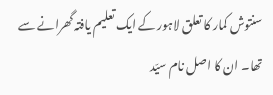سنتوش کمار کا تعلق لاہور کے ایک تعلیم یافتہ گھرانے سے تھا۔ ان کا اصل نام سیّد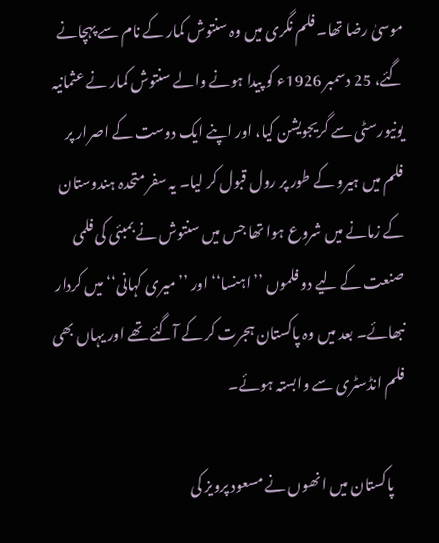موسیٰ رضا تھا۔ فلم نگری میں‌ وہ سنتوش کمار کے نام سے پہچانے گئے، 25 دسمبر 1926ء کو پیدا ہونے والے سنتوش کمار نے عثمانیہ یونیورسٹی سے گریجویشن کیا، اور اپنے ایک دوست کے اصرار پر فلم میں ہیرو کے طور پر رول قبول کر لیا۔ یہ سفر متحدہ ہندوستان کے زمانے میں شروع ہوا تھا جس میں سنتوش نے بمبئی کی فلمی صنعت کے لیے دو فلموں ’’اہنسا‘‘ اور ’’میری کہانی‘‘ میں کردار نبھائے۔ بعد میں وہ پاکستان ہجرت کر کے آگئے تھے اور یہاں بھی فلم انڈسٹری سے وابستہ ہوئے۔

    پاکستان میں انھوں نے مسعود پرویز کی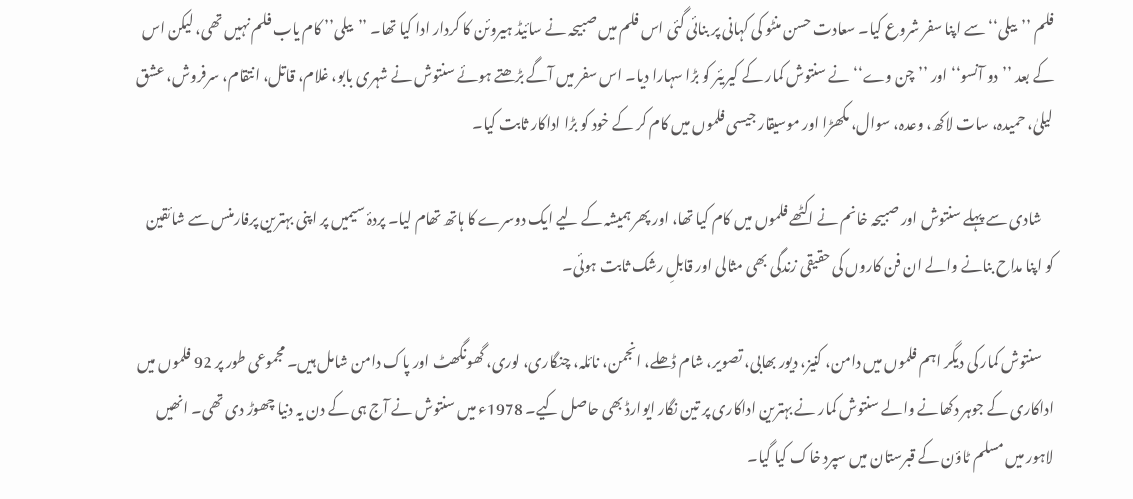فلم ’’بیلی‘‘ سے اپنا سفر شروع کیا۔ سعادت حسن منٹو کی کہانی پر بنائی گئی اس فلم میں صبیحہ نے سائیڈ ہیروئن کا کردار ادا کیا تھا۔ ’’بیلی’’ کام یاب فلم نہیں تھی، لیکن اس کے بعد ’’دو آنسو‘‘ اور ’’چن وے‘‘ نے سنتوش کمار کے کیریئر کو بڑا سہارا دیا۔ اس سفر میں آگے بڑھتے ہوئے سنتوش نے شہری بابو، غلام، قاتل، انتقام، سرفروش، عشق لیلیٰ، حمیدہ، سات لاکھ، وعدہ، سوال، مکھڑا اور موسیقار جیسی فلموں‌ میں‌ کام کر کے خود کو بڑا اداکار ثابت کیا۔

    شادی سے پہلے سنتوش اور صبیحہ خانم نے اکٹھے فلموں‌ میں‌ کام کیا تھا، اور پھر ہمیشہ کے لیے ایک دوسرے کا ہاتھ تھام لیا۔ پردۂ سیمیں پر اپنی بہترین پرفارمنس سے شائقین کو اپنا مداح بنانے والے ان فن کاروں کی حقیقی زندگی بھی مثالی اور قابلِ رشک ثابت ہوئی۔

    سنتوش کمار کی دیگر اہم فلموں میں دامن، کنیز، دیور بھابی، تصویر، شام ڈھلے، انجمن، نائلہ، چنگاری، لوری، گھونگھٹ اور پاک دامن شامل ہیں۔ مجموعی طور پر 92 فلموں میں اداکاری کے جوہر دکھانے والے سنتوش کمار نے بہترین اداکاری پر تین نگار ایوارڈ بھی حاصل کیے۔ 1978ء میں سنتوش نے آج ہی کے دن یہ دنیا چھوڑ دی تھی۔ انھیں لاہور میں مسلم ٹاؤن کے قبرستان میں سپردِ خاک کیا گیا۔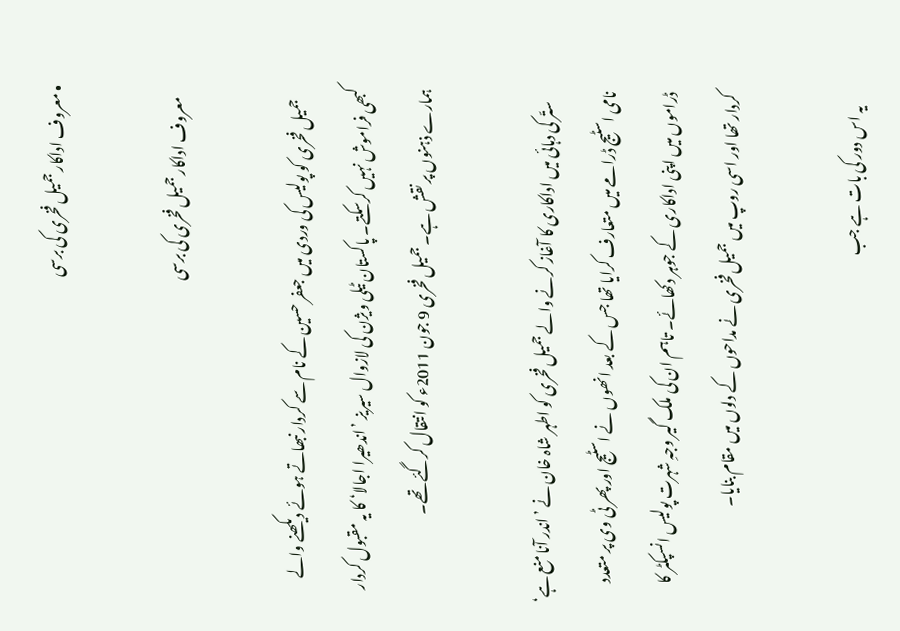• معروف اداکار جمیل فخری کی برسی

    معروف اداکار جمیل فخری کی برسی

    جمیل فخری کو پولیس کی وردی میں جعفر حسین کے نام سے کردار نبھاتے ہوئے دیکھنے والے کبھی فراموش نہیں کرسکتے۔ پاکستان ٹیلی ویژن کی لازوال سیریز ’اندھیرا اجالا‘ کا یہ مقبول کردار ہمارے ذہنوں پر نقش ہے۔ جمیل فخری 9 جون 2011ء کو انتقال کرگئے تھے۔

    ستّر کی دہائی میں اداکاری کا آغاز کرنے والے جمیل فخری کو اطہر شاہ خان نے ’اندر آنا منع ہے‘ نامی اسٹیج ڈرامے میں متعارف کرایا تھا جس کے بعد انھوں نے اسٹیج اور پھر ٹی وی پر متعدد ڈراموں میں اپنی اداکاری کے جوہر دکھائے۔ تاہم ان کی ملک گیر وجہِ شہرت پولیس انسپکٹر کا کردار تھا اور اسی روپ میں جمیل فخری نے مداحوں کے دلوں میں مقام بنایا۔

    یہ اس دور کی بات ہے جب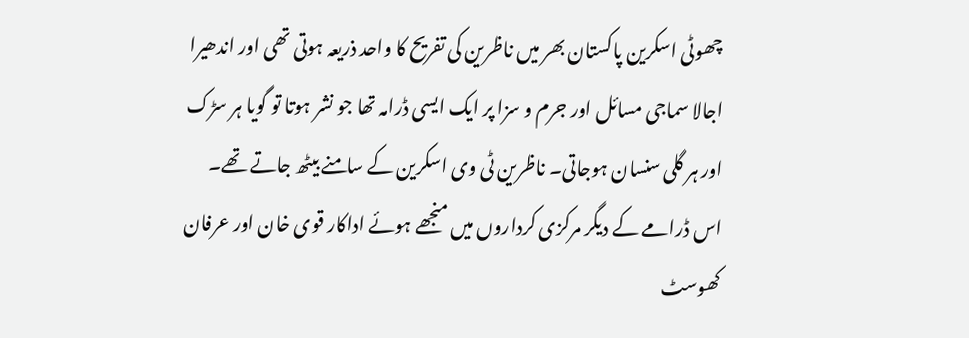چھوٹی اسکرین پاکستان بھر میں ناظرین کی تفریح کا واحد ذریعہ ہوتی تھی اور اندھیرا اجالا سماجی مسائل اور جرم و سزا پر ایک ایسی ڈرامہ تھا جو نشر ہوتا تو گویا ہر سڑک اور ہر گلی سنسان ہوجاتی۔ ناظرین ٹی وی اسکرین کے سامنے بیٹھ جاتے تھے۔ اس ڈرامے کے دیگر مرکزی کرداروں میں‌ منجھے ہوئے اداکار قوی خان اور عرفان کھوسٹ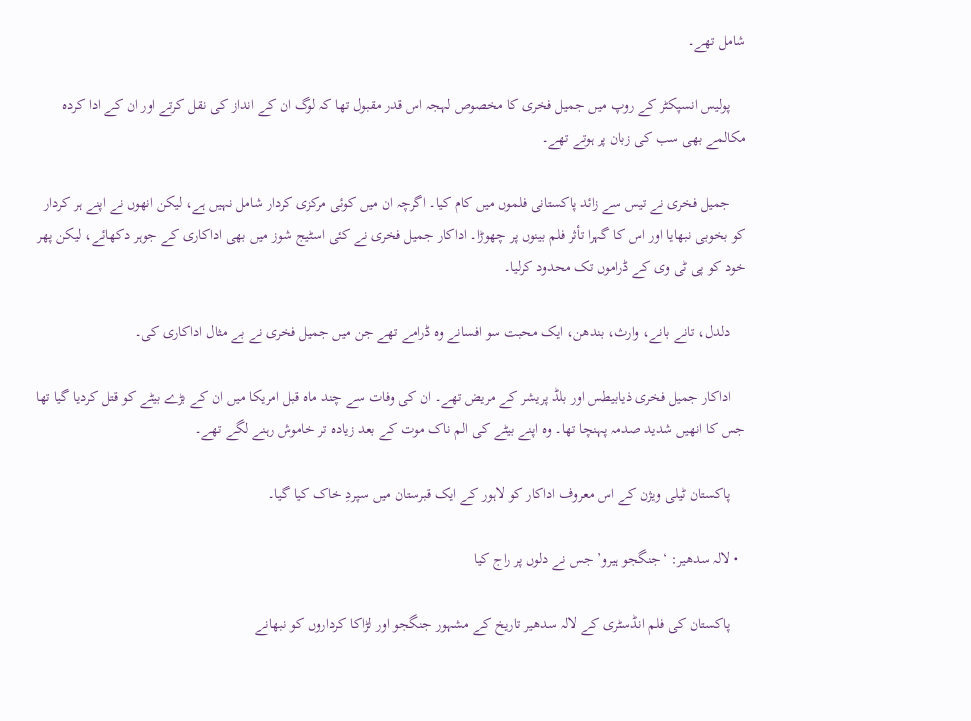شامل تھے۔

    پولیس انسپکٹر کے روپ میں جمیل فخری کا مخصوص لہجہ اس قدر مقبول تھا کہ لوگ ان کے انداز کی نقل کرتے اور ان کے ادا کردہ مکالمے بھی سب کی زبان پر ہوتے تھے۔

    جمیل فخری نے تیس سے زائد پاکستانی فلموں میں کام کیا۔ اگرچہ ان میں کوئی مرکزی کردار شامل نہیں ہے، لیکن انھوں نے اپنے ہر کردار کو بخوبی نبھایا اور اس کا گہرا تأثر فلم بینوں پر چھوڑا۔ اداکار جمیل فخری نے کئی اسٹیج شوز میں بھی اداکاری کے جوہر دکھائے، لیکن پھر خود کو پی ٹی وی کے ڈراموں تک محدود کرلیا۔

    دلدل، تانے بانے، وارث، بندھن، ایک محبت سو افسانے وہ ڈرامے تھے جن میں جمیل فخری نے بے مثال اداکاری کی۔

    اداکار جمیل فخری ذیابیطس اور بلڈ پریشر کے مریض تھے۔ ان کی وفات سے چند ماہ قبل امریکا میں ان کے بڑے بیٹے کو قتل کردیا گیا تھا جس کا انھیں شدید صدمہ پہنچا تھا۔ وہ اپنے بیٹے کی الم ناک موت کے بعد زیادہ تر خاموش رہنے لگے تھے۔

    پاکستان ٹیلی ویژن کے اس معروف اداکار کو لاہور کے ایک قبرستان میں‌ سپردِ خاک کیا گیا۔

  • لالہ سدھیر: ‘جنگجو ہیرو’ جس نے دلوں پر راج کیا

    پاکستان کی فلم انڈسٹری کے لالہ سدھیر تاریخ کے مشہور جنگجو اور لڑاکا کرداروں کو نبھانے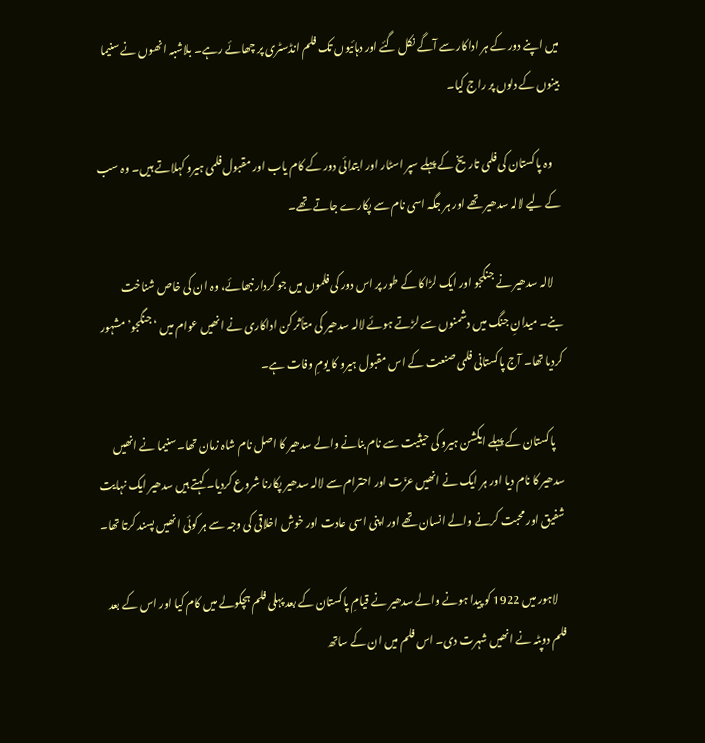میں اپنے دور کے ہر اداکار سے آگے نکل گئے اور دہائیوں تک فلم انڈسٹری پر چھائے رہے۔ بلاشبہ انھوں نے سنیما بینوں کے دلوں پر راج کیا۔

    وہ پاکستان کی فلمی تاریخ کے پہلے سپر اسٹار اور ابتدائی دور کے کام یاب اور مقبول فلمی ہیرو کہلاتے ہیں۔ وہ سب کے لیے لالہ سدھیر تھے اور ہر جگہ اسی نام سے پکارے جاتے تھے۔

    لالہ سدھیر نے جنگجو اور ایک لڑاکا کے طور پر اس دور کی فلموں میں جو کردار نبھائے، وہ ان کی خاص شناخت بنے۔ میدانِ جنگ میں دشمنوں سے لڑتے ہوئے لالہ سدھیر کی متأثر کن اداکاری نے انھیں عوام میں ‘جنگجو’ مشہور کردیا تھا۔ آج پاکستانی فلمی صنعت کے اس مقبول ہیرو کا یومِ وفات ہے۔

    پاکستان کے پہلے ایکشن ہیرو کی حیثیت سے نام بنانے والے سدھیر کا اصل نام شاہ زمان تھا۔ سنیما نے انھیں سدھیر کا نام دیا اور ہر ایک نے انھیں عزّت اور احترام سے لالہ سدھیر پکارنا شروع کردیا۔ کہتے ہیں سدھیر ایک نہایت شفیق اور محبت کرنے والے انسان تھے اور اپنی اسی عادت اور خوش اخلاقی کی وجہ سے ہر کوئی انھیں پسند کرتا تھا۔

    لاہور میں 1922 کو پیدا ہونے والے سدھیر نے قیامِ پاکستان کے بعد پہلی فلم ہچکولے میں کام کیا اور اس کے بعد فلم دوپٹہ نے انھیں شہرت دی۔ اس فلم میں ان کے ساتھ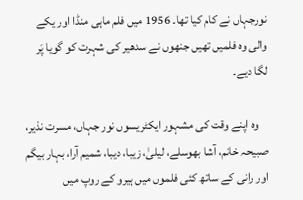نورجہاں نے کام کیا تھا۔ 1956 میں فلم ماہی منڈا اور یکے والی وہ فلمیں تھیں جنھوں نے سدھیر کی شہرت کو گویا پَر لگا دیے۔

    وہ اپنے وقت کی مشہور ایکٹریسوں نور جہاں، مسرت نذیر، صبیحہ خانم، آشا بھوسلے، لیلیٰ، زیبا، دیبا، شمیم آرا، بہار بیگم اور رانی کے ساتھ کئی فلموں میں ہیرو کے روپ میں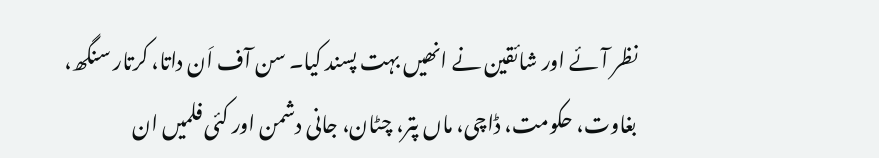نظر آئے اور شائقین نے انھیں بہت پسند کیا۔ سن آف اَن داتا، کرتار سنگھ، بغاوت، حکومت، ڈاچی، ماں پتر، چٹان، جانی دشمن اور کئی فلمیں ان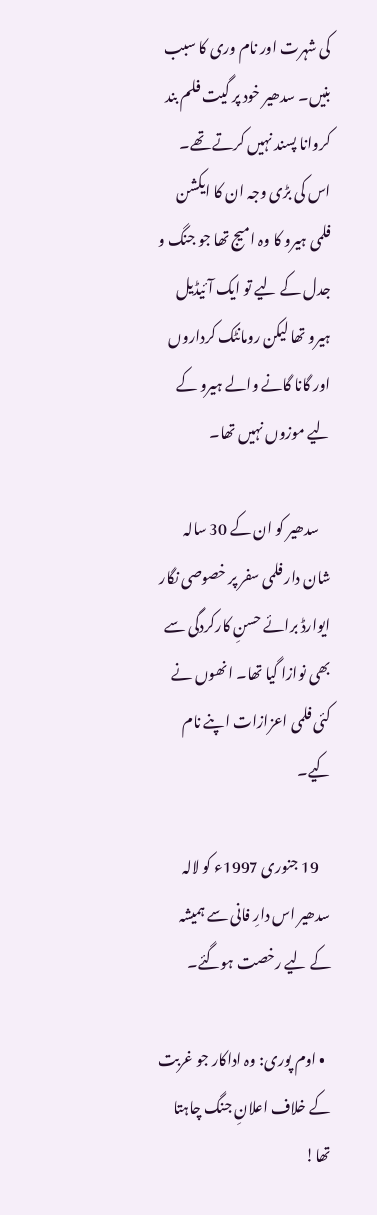کی شہرت اور نام وری کا سبب بنیں۔ سدھیر خود پر گیت فلم بند کروانا پسند نہیں کرتے تھے۔ اس کی بڑی وجہ ان کا ایکشن فلمی ہیرو کا وہ امیج تھا جو جنگ و جدل کے لیے تو ایک آئیڈیل ہیرو تھا لیکن رومانٹک کرداروں اور گانا گانے والے ہیرو کے لیے موزوں نہیں تھا۔

    سدھیر کو ان کے 30 سالہ شان دار فلمی سفر پر خصوصی نگار ایوارڈ برائے حسنِ کارکردگی سے بھی نوازا گیا تھا۔ انھوں نے کئی فلمی اعزازات اپنے نام کیے۔

    19 جنوری 1997ء کو لالہ سدھیر اس دارِ‌ فانی سے ہمیشہ کے لیے رخصت ہوگئے۔

  • اوم پوری: وہ اداکار جو غربت کے خلاف اعلانِ جنگ چاہتا تھا!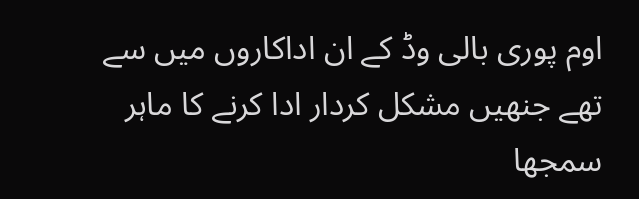اوم پوری بالی وڈ کے ان اداکاروں‌ میں سے تھے جنھیں مشکل کردار ادا کرنے کا ماہر سمجھا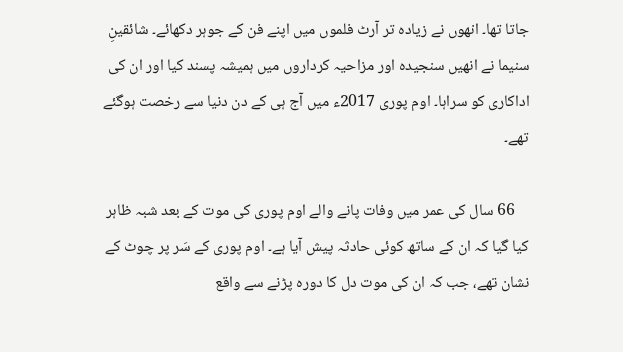جاتا تھا۔ انھوں نے زیادہ تر آرٹ فلموں میں اپنے فن کے جوہر دکھائے۔ شائقینِ‌ سنیما نے انھیں‌ سنجیدہ اور مزاحیہ کرداروں‌ میں ہمیشہ پسند کیا اور ان کی اداکاری کو سراہا۔ اوم پوری 2017ء میں آج ہی کے دن دنیا سے رخصت ہوگئے تھے۔

    66 سال کی عمر میں‌ وفات پانے والے اوم پوری کی موت کے بعد شبہ ظاہر کیا گیا کہ ان کے ساتھ کوئی حادثہ پیش آیا ہے۔ اوم پوری کے سَر پر چوٹ کے نشان تھے، جب کہ ان کی موت دل کا دورہ پڑنے سے واقع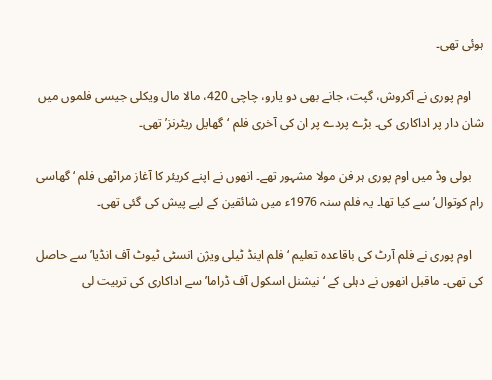ہوئی تھی۔

    اوم پوری نے آکروش، گپت، جانے بھی دو یارو، چاچی 420، مالا مال ویکلی جیسی فلموں میں‌ شان دار پر اداکاری کی۔ بڑے پردے پر ان کی آخری فلم ‘گھایل ریٹرنز’ تھی۔

    بولی وڈ میں‌ اوم پوری ہر فن مولا مشہور تھے۔ انھوں نے اپنے کریئر کا آغاز مراٹھی فلم ‘گھاسی رام کوتوال’ سے کیا تھا۔ یہ فلم سنہ 1976ء میں شائقین کے لیے پیش کی گئی تھی۔

    اوم پوری نے فلم آرٹ کی باقاعدہ تعلیم ‘فلم اینڈ ٹیلی ویژن انسٹی ٹیوٹ آف انڈیا’ سے حاصل کی تھی۔ ماقبل انھوں نے دہلی کے ‘نیشنل اسکول آف ڈراما’ سے اداکاری کی تربیت لی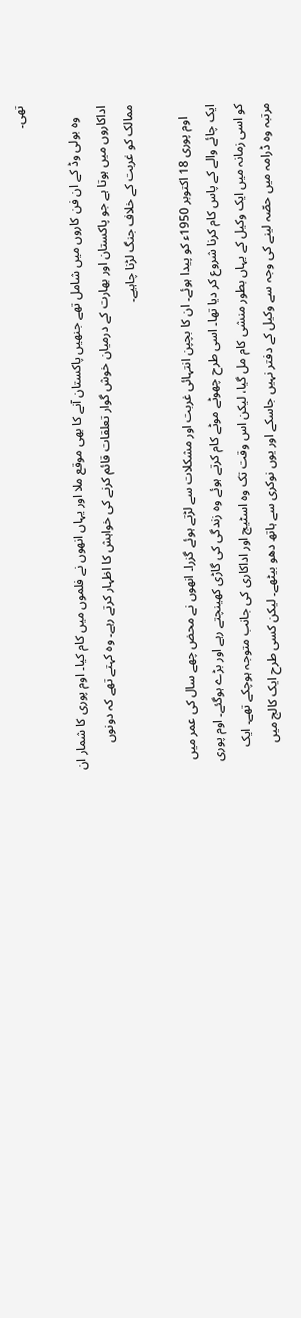تھی۔

    وہ بولی وڈ کے ان فن کاروں‌ میں‌ شامل تھے جنھیں‌ پاکستان آنے کا بھی موقع ملا اور یہاں‌ انھوں‌ نے فلموں‌ میں‌ کام کیا۔ اوم پوری کا شمار ان اداکاروں میں ہوتا ہے جو پاکستان اور بھارت کے درمیان خوش گوار تعلقات قائم کرنے کی خواہش کا اظہار کرتے رہے۔ وہ کہتے تھے کہ دونوں ممالک کو غربت کے خلاف جنگ لڑنا چاہیے۔

    اوم پوری 18 اکتوبر 1950ء کو پیدا ہوئے۔ ان کا بچپن انتہائی غربت اور مشکلات سے لڑتے ہوئے گزرا۔ انھوں‌ نے محض چھے سال کی عمر میں‌ ایک چائے والے کے پاس کام کرنا شروع کر دیا تھا۔ اسی طرح‌ چھوٹے موٹے کام کرتے ہوئے وہ زندگی کی گاڑی کھینچتے رہے اور بڑے ہوگئے۔ اوم پوری کو اسی زمانہ میں‌ ایک وکیل کے یہاں بطور منشی کام مل گیا، لیکن اس وقت تک وہ اسٹیج اور اداکاری کی جانب متوجہ ہوچکے تھے۔ ایک مرتبہ وہ ڈرامہ میں حصّہ لینے کی وجہ سے وکیل کے دفتر نہیں‌ جاسکے اور یوں نوکری سے ہاتھ دھو بیٹھے۔ لیکن کسی طرح ایک کالج میں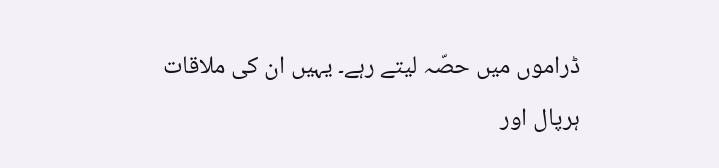ڈراموں میں حصّہ لیتے رہے۔ یہیں ان کی ملاقات ہرپال اور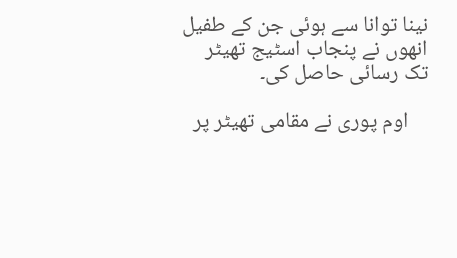نینا توانا سے ہوئی جن کے طفیل انھوں نے پنجاب اسٹیج تھیٹر تک رسائی حاصل کی۔

    اوم پوری نے مقامی تھیٹر پر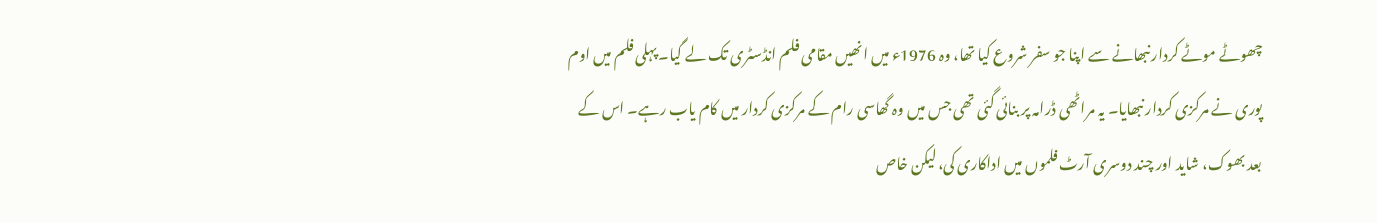چھوٹے موٹے کردار نبھانے سے اپنا جو سفر شروع کیا تھا، وہ 1976ء میں انھیں مقامی فلم انڈسٹری تک لے گیا۔ پہلی فلم میں اوم پوری نے مرکزی کردار نبھایا۔ یہ مراٹھی ڈرامہ پر بنائی گئی تھی جس میں وہ گھاسی رام کے مرکزی کردار میں کام یاب رہے۔ اس کے بعد بھوک، شاید اور چند دوسری آرٹ فلموں میں اداکاری کی، لیکن خاص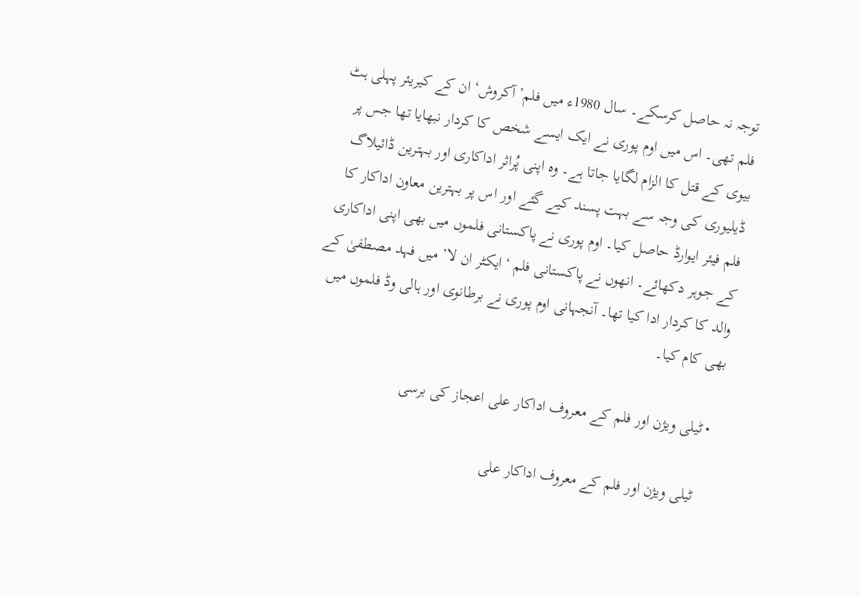توجہ نہ حاصل کرسکے۔ سال 1980ء میں فلم’ آکروش‘ ان کے کیریئر پہلی ہٹ فلم تھی۔ اس میں اوم پوری نے ایک ایسے شخص کا کردار نبھایا تھا جس پر بیوی کے قتل کا الزام لگایا جاتا ہے۔ وہ اپنی پُراثر اداکاری اور بہترین ڈائیلاگ ڈیلیوری کی وجہ سے بہت پسند کیے گئے اور اس پر بہترین معاون اداکار کا فلم فیئر ایوارڈ حاصل کیا۔ اوم پوری نے پاکستانی فلموں میں بھی اپنی اداکاری کے جوہر دکھائے۔ انھوں نے پاکستانی فلم ‘ایکٹر ان لا’ میں فہد مصطفیٰ کے والد کا کردار ادا کیا تھا۔ آنجہانی اوم پوری نے برطانوی اور ہالی وڈ فلموں میں بھی کام کیا۔

  • ٹیلی ویژن اور فلم کے معروف اداکار علی اعجاز کی برسی

    ٹیلی ویژن اور فلم کے معروف اداکار علی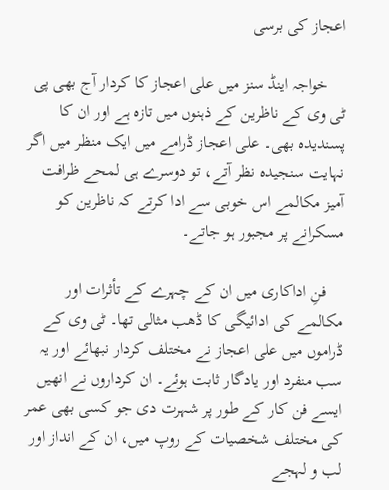اعجاز کی برسی

    خواجہ اینڈ سنز میں علی اعجاز کا کردار آج بھی پی ٹی وی کے ناظرین کے ذہنوں‌ میں تازہ ہے اور ان کا پسندیدہ بھی۔ علی اعجاز ڈرامے میں ایک منظر میں اگر نہایت سنجیدہ نظر آتے، تو دوسرے ہی لمحے ظرافت آمیز مکالمے اس خوبی سے ادا کرتے کہ ناظرین کو مسکرانے پر مجبور ہو جاتے۔

    فنِ اداکاری میں ان کے چہرے کے تأثرات اور مکالمے کی ادائیگی کا ڈھب مثالی تھا۔ ٹی وی کے ڈراموں میں علی اعجاز نے مختلف کردار نبھائے اور یہ سب منفرد اور یادگار ثابت ہوئے۔ ان کرداروں نے انھیں ایسے فن کار کے طور پر شہرت دی جو کسی بھی عمر کی مختلف شخصیات کے روپ میں، ان کے انداز اور لب و لہجے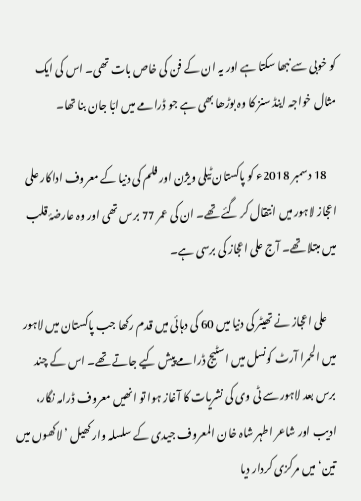کو خوبی سے نبھا سکتا ہے اور یہ ان کے فن کی خاص بات تھی۔ اس کی ایک مثال خواجہ اینڈ سنز کا وہ بوڑھا بھی ہے جو ڈرامے میں ابّا جان بنا تھا۔

    18 دسمبر 2018ء کو پاکستان ٹیلی ویژن اور فلم کی دنیا کے معروف اداکار علی اعجاز لاہور میں انتقال کر گئے تھے۔ ان کی عمر 77 برس تھی اور وہ عارضۂ قلب میں مبتلا تھے۔ آج علی اعجاز کی برسی ہے۔

    علی اعجاز نے تھیٹر کی دنیا میں 60 کی دہائی میں قدم رکھا جب پاکستان میں لاہور میں الحمرا آرٹ کونسل میں اسٹیج ڈرامے پیش کیے جاتے تھے۔ اس کے چند برس بعد لاہور سے ٹی وی کی نشریات کا آغاز ہوا تو انھیں معروف ڈرامہ نگار، ادیب اور شاعر اطہر شاہ خان المعروف جیدی کے سلسلہ وار کھیل ’لاکھوں میں تین‘ میں مرکزی کردار دیا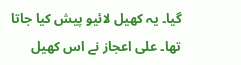گیا۔ یہ کھیل لائیو پیش کیا جاتا تھا۔ علی اعجاز نے اس کھیل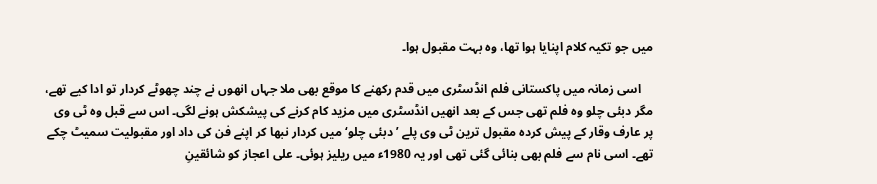میں‌ جو تکیہ کلام اپنایا ہوا تھا، وہ بہت مقبول ہوا۔

    اسی زمانہ میں پاکستانی فلم انڈسٹری میں قدم رکھنے کا موقع بھی ملا جہاں انھوں نے چند چھوٹے کردار تو ادا کیے تھے، مگر دبئی چلو وہ فلم تھی جس کے بعد انھیں انڈسٹری میں مزید کام کرنے کی پیشکش ہونے لگی۔ اس سے قبل وہ ٹی وی پر عارف وقار کے پیش کردہ مقبول ترین ٹی وی پلے ’دبئی چلو‘ میں کردار نبھا کر اپنے فن کی داد اور مقبولیت سمیٹ چکے تھے۔ اسی نام سے فلم بھی بنائی گئی تھی اور یہ 1980ء میں ریلیز ہوئی۔ علی اعجاز کو شائقینِ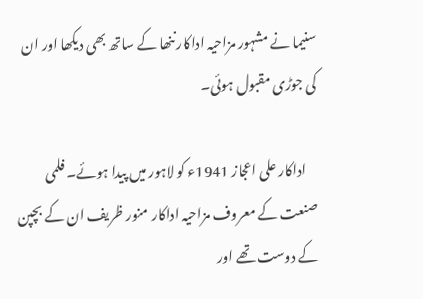سنیما نے مشہور مزاحیہ اداکار ننھا کے ساتھ بھی دیکھا اور ان کی جوڑی مقبول ہوئی۔

    اداکار علی اعجاز 1941ء کو لاہور میں پیدا ہوئے۔ فلمی صنعت کے معروف مزاحیہ اداکار منور ظریف ان کے بچپن کے دوست تھے اور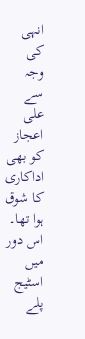انہی کی وجہ سے علی اعجاز کو بھی اداکاری کا شوق ہوا تھا۔ اس دور میں اسٹیج پلے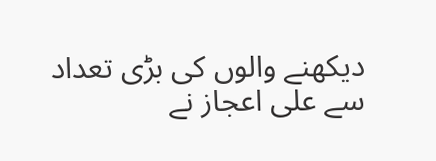دیکھنے والوں کی بڑی تعداد سے علی اعجاز نے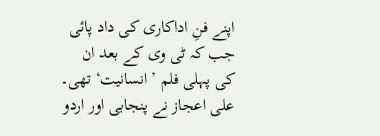اپنے فنِ‌ اداکاری کی داد پائی جب کہ ٹی وی کے بعد ان کی پہلی فلم ’انسانیت‘ تھی۔ علی اعجاز نے پنجابی اور اردو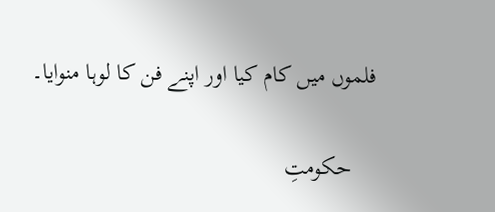فلموں میں‌ کام کیا اور اپنے فن کا لوہا منوایا۔

    حکومتِ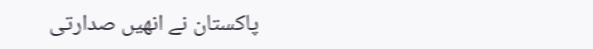پاکستان نے انھیں صدارتی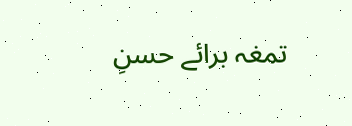تمغہ برائے حسنِ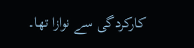کارکردگی سے نوازا تھا۔